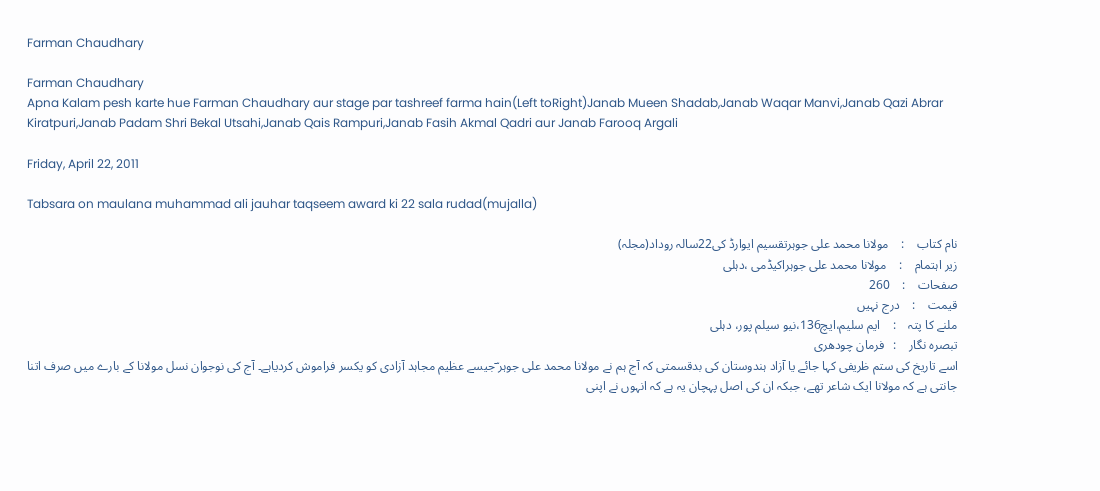Farman Chaudhary

Farman Chaudhary
Apna Kalam pesh karte hue Farman Chaudhary aur stage par tashreef farma hain(Left toRight)Janab Mueen Shadab,Janab Waqar Manvi,Janab Qazi Abrar Kiratpuri,Janab Padam Shri Bekal Utsahi,Janab Qais Rampuri,Janab Fasih Akmal Qadri aur Janab Farooq Argali

Friday, April 22, 2011

Tabsara on maulana muhammad ali jauhar taqseem award ki 22 sala rudad(mujalla)

نام کتاب    :    مولانا محمد علی جوہرتقسیم ایوارڈ کی22سالہ روداد(مجلہ)
زیر اہتمام    :    مولانا محمد علی جوہراکیڈمی ،دہلی
صفحات    :    260
قیمت    :    درج نہیں
ملنے کا پتہ    :    ایم سلیم،ایچ136،نیو سیلم پور، دہلی
تبصرہ نگار    :   فرمان چودھری
اسے تاریخ کی ستم ظریفی کہا جائے یا آزاد ہندوستان کی بدقسمتی کہ آج ہم نے مولانا محمد علی جوہر ؔجیسے عظیم مجاہد آزادی کو یکسر فراموش کردیاہے۔ آج کی نوجوان نسل مولانا کے بارے میں صرف اتنا جانتی ہے کہ مولانا ایک شاعر تھے، جبکہ ان کی اصل پہچان یہ ہے کہ انہوں نے اپنی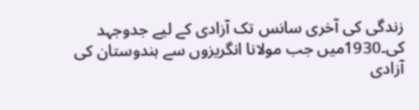زندگی کی آخری سانس تک آزادی کے لیے جدوجہد کی۔1930میں جب مولانا انگریزوں سے ہندوستان کی آزادی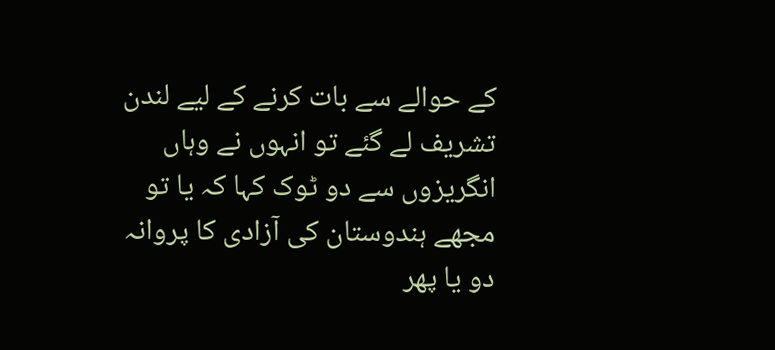کے حوالے سے بات کرنے کے لیے لندن تشریف لے گئے تو انہوں نے وہاں انگریزوں سے دو ٹوک کہا کہ یا تو مجھے ہندوستان کی آزادی کا پروانہ دو یا پھر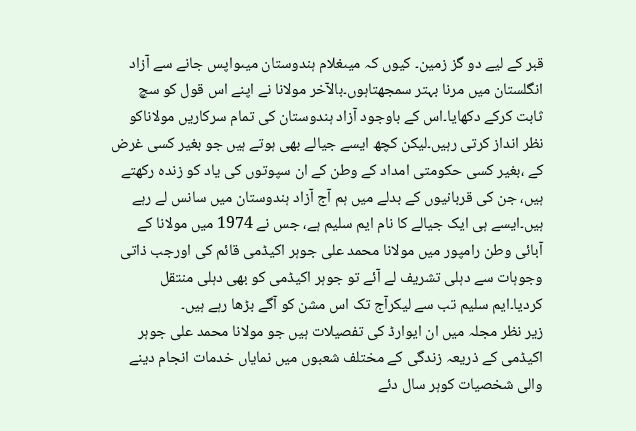قبر کے لیے دو گز زمین۔ کیوں کہ میںغلام ہندوستان میںواپس جانے سے آزاد انگلستان میں مرنا بہتر سمجھتاہوں۔بالآخر مولانا نے اپنے اس قول کو سچ ثابت کرکے دکھایا۔اس کے باوجود آزاد ہندوستان کی تمام سرکاریں مولاناکو نظر انداز کرتی رہیں۔لیکن کچھ ایسے جیالے بھی ہوتے ہیں جو بغیر کسی غرض کے ،بغیر کسی حکومتی امداد کے وطن کے ان سپوتوں کی یاد کو زندہ رکھتے ہیں، جن کی قربانیوں کے بدلے میں ہم آج آزاد ہندوستان میں سانس لے رہے ہیں۔ایسے ہی ایک جیالے کا نام ایم سلیم ہے، جس نے 1974 میں مولانا کے آبائی وطن رامپور میں مولانا محمد علی جوہر اکیڈمی قائم کی اورجب ذاتی وجوہات سے دہلی تشریف لے آئے تو جوہر اکیڈمی کو بھی دہلی منتقل کردیا۔ایم سلیم تب سے لیکرآج تک اس مشن کو آگے بڑھا رہے ہیں۔
زیر نظر مجلہ میں ان ایوارڈ کی تفصیلات ہیں جو مولانا محمد علی جوہر اکیڈمی کے ذریعہ زندگی کے مختلف شعبوں میں نمایاں خدمات انجام دینے والی شخصیات کوہر سال دئے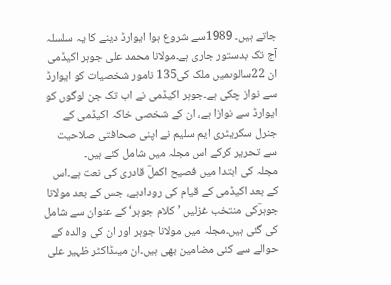جاتے ہیں۔ 1989سے شروع ہوا ایوارڈ دینے کا یہ سلسلہ آج تک بدستور جاری ہے۔مولانا محمد علی جوہر اکیڈمی ان 22سالوںمیں ملک کی135 نامور شخصیات کو ایوارڈ سے نواز چکی ہے۔جوہر اکیڈمی نے اب تک جن لوگوں کو ایوارڈ سے نوازا ہے، ان کے شخصی خاکہ اکیڈمی کے جنرل سکریٹری ایم سلیم نے اپنی صحافتی صلاحیت سے تحریر کرکے اس مجلہ میں شامل کئے ہیں۔
مجلہ کی ابتدا میں فصیح اکملؔ قادری کی نعت ہے۔اس کے بعد اکیڈمی کے قیام کی رودادہے، جس کے بعد مولانا جوہرؔکی منتخب غزلیں ’کلام جوہر‘ کے عنوان سے شامل کی گئی ہیں۔مجلہ میں مولانا جوہر اور ان کی والدہ کے حوالے سے کئی مضامین بھی ہیں۔ان میںڈاکٹر ظہیر علی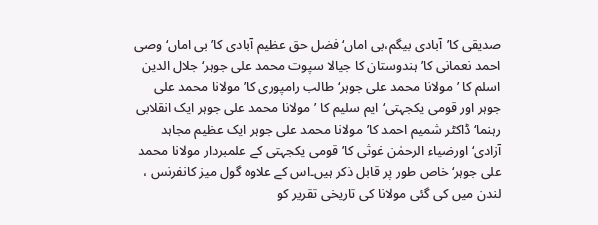صدیقی کا’آبادی بیگم،بی اماں‘فضل حق عظیم آبادی کا’ بی اماں‘وصی احمد نعمانی کا’ ہندوستان کا جیالا سپوت محمد علی جوہر‘جلال الدین اسلم کا ’مولانا محمد علی جوہر‘طالب رامپوری کا’ مولانا محمد علی جوہر اور قومی یکجہتی‘ایم سلیم کا ’مولانا محمد علی جوہر ایک انقلابی رہنما‘ڈاکٹر شمیم احمد کا’مولانا محمد علی جوہر ایک عظیم مجاہد آزادی‘اورضیاء الرحمٰن غوثی کا’قومی یکجہتی کے علمبردار مولانا محمد علی جوہر‘ خاص طور پر قابل ذکر ہیں۔اس کے علاوہ گول میز کانفرنس ، لندن میں کی گئی مولانا کی تاریخی تقریر کو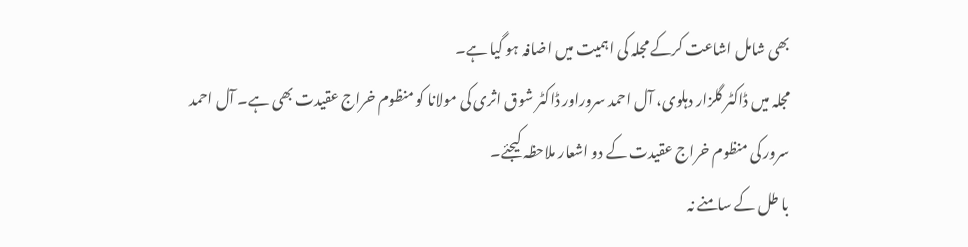بھی شامل اشاعت کرکے مجلہ کی اہمیت میں اضافہ ہو گیا ہے۔
مجلہ میں ڈاکٹر گلزار دہلوی، آل احمد سروراور ڈاکٹر شوق اثری کی مولانا کو منظوم خراج عقیدت بھی ہے۔ آل احمد سرور کی منظوم خراج عقیدت کے دو اشعار ملاحظہ کیجئے۔
با طل کے سامنے نہ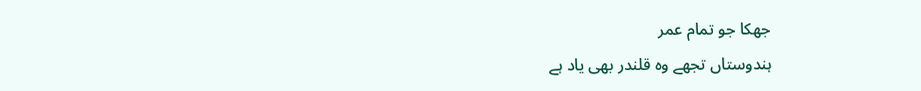جھکا جو تمام عمر
ہندوستاں تجھے وہ قلندر بھی یاد ہے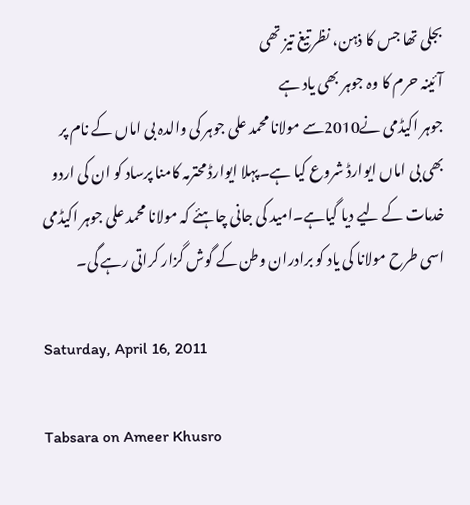بجلی تھا جس کا ذہن، نظر تیغ تیز تھی
آئینہ حرم کا وہ جوہر بھی یاد ہے
جوہر اکیڈمی نے2010سے مولانا محمد علی جوہر کی والدہ بی اماں کے نام پر بھی بی اماں ایوارڈ شروع کیا ہے۔پہلا ایوارڈ محترمہ کامنا پرساد کو ان کی اردو خدمات کے لیے دیا گیاہے۔امید کی جانی چاہئے کہ مولانا محمد علی جوہر اکیڈمی اسی طرح مولانا کی یاد کو برادران وطن کے گوش گزار کراتی رہے گی۔

Saturday, April 16, 2011

Tabsara on Ameer Khusro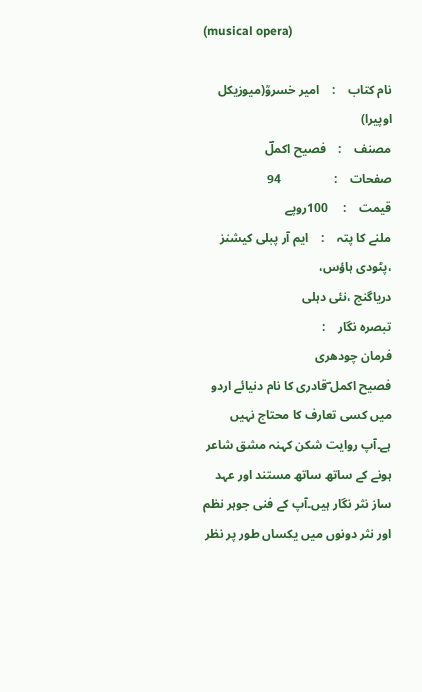(musical opera)

نام کتاب    :    امیر خسروؒ(میوزیکل اوپیرا)
مصنف    :    فصیح اکملؔ
صفحات    :                 94
قیمت    :     100روپے
ملنے کا پتہ    :    ایم آر پبلی کیشنز ،پٹودی ہاؤس،
دریاگنج ،نئی دہلی
تبصرہ نگار    :
فرمان چودھری
فصیح اکمل ؔقادری کا نام دنیائے اردو میں کسی تعارف کا محتاج نہیں ہے۔آپ روایت شکن کہنہ مشق شاعر ہونے کے ساتھ ساتھ مستند اور عہد ساز نثر نگار ہیں۔آپ کے فنی جوہر نظم اور نثر دونوں میں یکساں طور پر نظر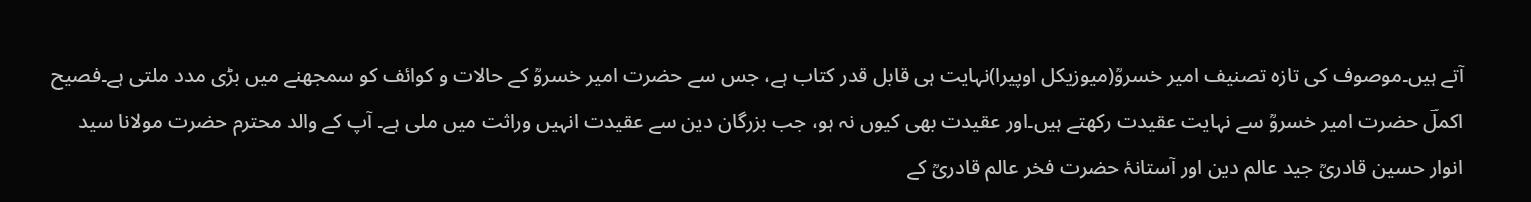آتے ہیں۔موصوف کی تازہ تصنیف امیر خسروؒ(میوزیکل اوپیرا)نہایت ہی قابل قدر کتاب ہے، جس سے حضرت امیر خسروؒ کے حالات و کوائف کو سمجھنے میں بڑی مدد ملتی ہے۔فصیح اکملؔ حضرت امیر خسروؒ سے نہایت عقیدت رکھتے ہیں۔اور عقیدت بھی کیوں نہ ہو، جب بزرگان دین سے عقیدت انہیں وراثت میں ملی ہے۔ آپ کے والد محترم حضرت مولانا سید انوار حسین قادریؒ جید عالم دین اور آستانۂ حضرت فخر عالم قادریؒ کے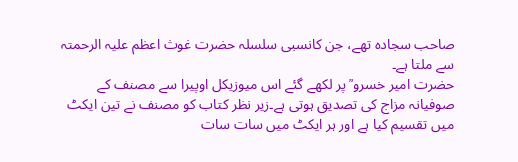صاحب سجادہ تھے، جن کانسبی سلسلہ حضرت غوث اعظم علیہ الرحمتہ سے ملتا ہے۔
حضرت امیر خسرو ؒ پر لکھے گئے اس میوزیکل اوپیرا سے مصنف کے صوفیانہ مزاج کی تصدیق ہوتی ہے۔زیر نظر کتاب کو مصنف نے تین ایکٹ میں تقسیم کیا ہے اور ہر ایکٹ میں سات سات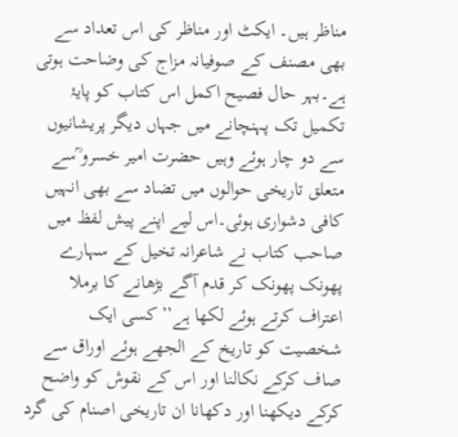مناظر ہیں۔ ایکٹ اور مناظر کی اس تعداد سے بھی مصنف کے صوفیانہ مزاج کی وضاحت ہوتی ہے۔بہر حال فصیح اکمل اس کتاب کو پایۂ تکمیل تک پہنچانے میں جہاں دیگر پریشانیوں سے دو چار ہوئے وہیں حضرت امیر خسرو ؒسے متعلق تاریخی حوالوں میں تضاد سے بھی انہیں کافی دشواری ہوئی۔اس لیے اپنے پیش لفظ میں صاحب کتاب نے شاعرانہ تخیل کے سہارے پھونک پھونک کر قدم آگے بڑھانے کا برملا اعتراف کرتے ہوئے لکھا ہے’’کسی ایک شخصیت کو تاریخ کے الجھے ہوئے اوراق سے صاف کرکے نکالنا اور اس کے نقوش کو واضح کرکے دیکھنا اور دکھانا ان تاریخی اصنام کی گرد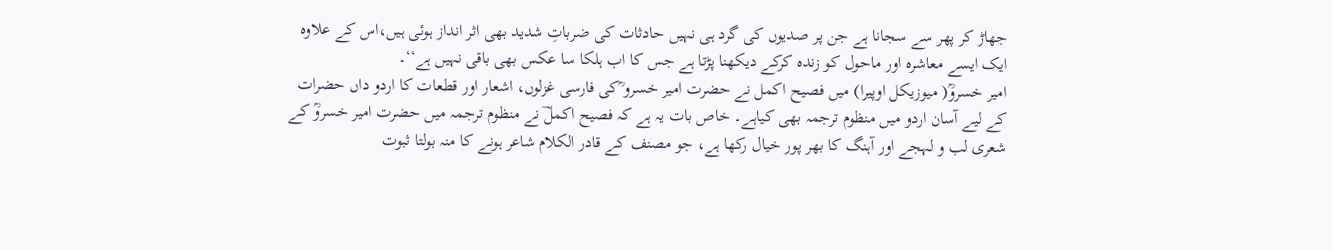جھاڑ کر پھر سے سجانا ہے جن پر صدیوں کی گرد ہی نہیں حادثات کی ضرباتِ شدید بھی اثر انداز ہوئی ہیں،اس کے علاوہ ایک ایسے معاشرہ اور ماحول کو زندہ کرکے دیکھنا پڑتا ہے جس کا اب ہلکا سا عکس بھی باقی نہیں ہے‘‘۔
امیر خسروؒ( میوزیکل اوپیرا) میں فصیح اکمل نے حضرت امیر خسرو ؒکی فارسی غزلوں، اشعار اور قطعات کا اردو داں حضرات کے لیے آسان اردو میں منظوم ترجمہ بھی کیاہے۔ خاص بات یہ ہے کہ فصیح اکملؔ نے منظوم ترجمہ میں حضرت امیر خسروؒ کے شعری لب و لہجے اور آہنگ کا بھر پور خیال رکھا ہے، جو مصنف کے قادر الکلام شاعر ہونے کا منہ بولتا ثبوت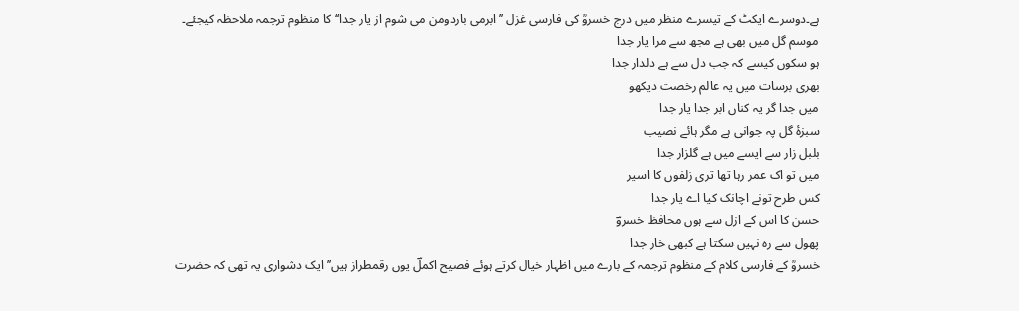ہے۔دوسرے ایکٹ کے تیسرے منظر میں درج خسروؒ کی فارسی غزل ’’ابرمی باردومن می شوم از یار جدا‘‘کا منظوم ترجمہ ملاحظہ کیجئے۔
موسم گل میں بھی ہے مجھ سے مرا یار جدا
ہو سکوں کیسے کہ جب دل سے ہے دلدار جدا
بھری برسات میں یہ عالم رخصت دیکھو
میں جدا گر یہ کناں ابر جدا یار جدا
سبزۂ گل پہ جوانی ہے مگر ہائے نصیب
بلبل زار سے ایسے میں ہے گلزار جدا
میں تو اک عمر رہا تھا تری زلفوں کا اسیر
کس طرح تونے اچانک کیا اے یار جدا
حسن کا اس کے ازل سے ہوں محافظ خسروؔ
پھول سے رہ نہیں سکتا ہے کبھی خار جدا
خسروؒ کے فارسی کلام کے منظوم ترجمہ کے بارے میں اظہار خیال کرتے ہوئے فصیح اکملؔ یوں رقمطراز ہیں’’ایک دشواری یہ تھی کہ حضرت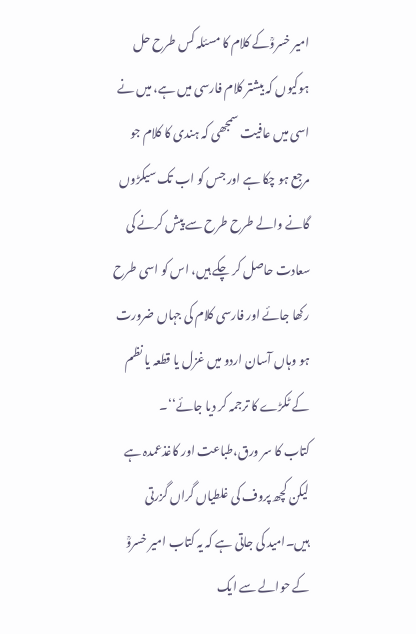امیر خسروؒکے کلام کا مسئلہ کس طرح حل ہوکیوں کہ بیشتر کلام فارسی میں ہے، میں نے اسی میں عافیت سمجھی کہ ہندی کا کلام جو مرجع ہو چکا ہے اور جس کو اب تک سیکڑوں گانے والے طرح طرح سے پیش کرنے کی سعادت حاصل کر چکے ہیں، اس کو اسی طرح رکھا جائے اور فارسی کلام کی جہاں ضرورت ہو وہاں آسان اردو میں غزل یا قطعہ یا نظم کے ٹکڑے کا ترجمہ کر دیا جائے‘‘۔
کتاب کا سر ورق،طباعت اور کاغذعمدہ ہے  لیکن کچھ پروف کی غلطیاں گراں گزرتی ہیں۔امید کی جاتی ہے کہ یہ کتاب امیر خسروؒ کے حوالے سے ایک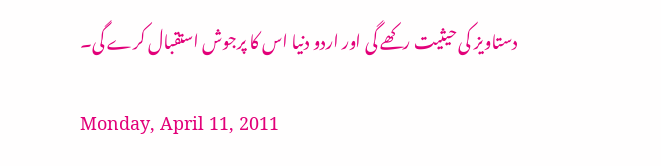دستاویز کی حیثیت رکھے گی اور اردو دنیا اس کا پرجوش استقبال کرے گی۔

Monday, April 11, 2011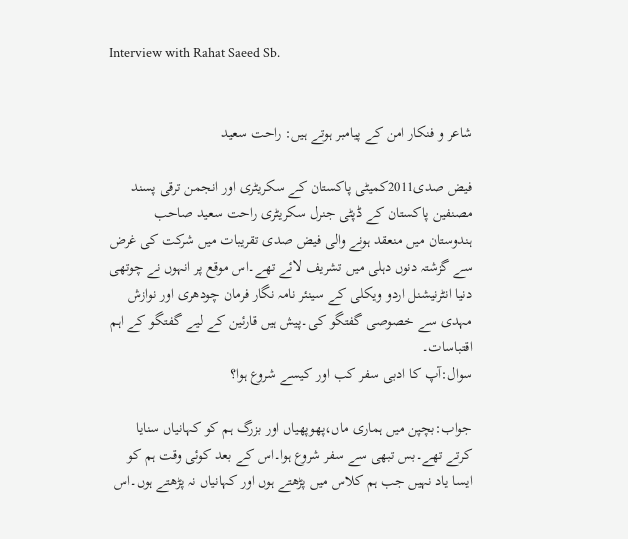Interview with Rahat Saeed Sb.


شاعر و فنکار امن کے پیامبر ہوتے ہیں: راحت سعید

فیض صدی2011کمیٹی پاکستان کے سکریٹری اور انجمن ترقی پسند مصنفین پاکستان کے ڈپٹی جنرل سکریٹری راحت سعید صاحب ہندوستان میں منعقد ہونے والی فیض صدی تقریبات میں شرکت کی غرض سے گزشتہ دنوں دہلی میں تشریف لائے تھے۔اس موقع پر انہوں نے چوتھی دنیا انٹرنیشنل اردو ویکلی کے سینئر نامہ نگار فرمان چودھری اور نوازش مہدی سے خصوصی گفتگو کی۔پیش ہیں قارئین کے لیے گفتگو کے اہم اقتباسات۔
سوال:آپ کا ادبی سفر کب اور کیسے شروع ہوا؟

جواب:بچپن میں ہماری ماں،پھوپھیاں اور بزرگ ہم کو کہانیاں سنایا کرتے تھے۔بس تبھی سے سفر شروع ہوا۔اس کے بعد کوئی وقت ہم کو ایسا یاد نہیں جب ہم کلاس میں پڑھتے ہوں اور کہانیاں نہ پڑھتے ہوں۔اس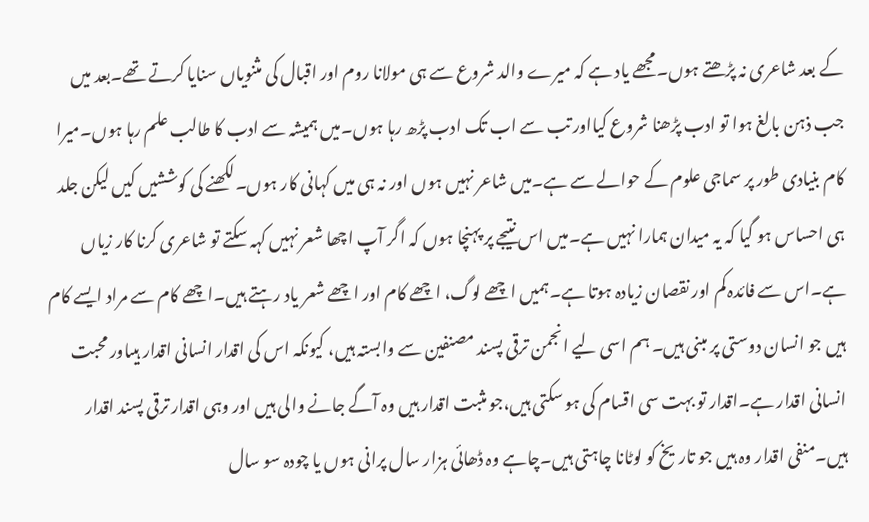کے بعد شاعری نہ پڑھتے ہوں۔مجھے یاد ہے کہ میرے والد شروع سے ہی مولانا روم اور اقبال کی مثنویاں سنایا کرتے تھے۔بعد میں جب ذہن بالغ ہوا تو ادب پڑھنا شروع کیااور تب سے اب تک ادب پڑھ رہا ہوں۔میں ہمیشہ سے ادب کا طالب علم رہا ہوں۔میرا کام بنیادی طور پر سماجی علوم کے حوالے سے ہے۔میں شاعر نہیں ہوں اور نہ ہی میں کہانی کار ہوں۔لکھنے کی کوششیں کیں لیکن جلد ہی احساس ہو گیا کہ یہ میدان ہمارا نہیں ہے۔میں اس نتیجے پر پہنچا ہوں کہ اگر آپ اچھا شعر نہیں کہہ سکتے تو شاعری کرنا کار زیاں ہے۔اس سے فائدہ کم اور نقصان زیادہ ہوتا ہے۔ہمیں اچھے لوگ، اچھے کام اور اچھے شعر یاد رہتے ہیں۔اچھے کام سے مراد ایسے کام ہیں جو انسان دوستی پر مبنی ہیں۔ ہم اسی لیے انجمن ترقی پسند مصنفین سے وابستہ ہیں، کیونکہ اس کی اقدار انسانی اقدار ہیںاور محبت انسانی اقدار ہے۔اقدار تو بہت سی اقسام کی ہو سکتی ہیں،جو مثبت اقدار ہیں وہ آگے جانے والی ہیں اور وہی اقدار ترقی پسند اقدار ہیں۔منفی اقدار وہ ہیں جو تاریخ کو لوٹانا چاہتی ہیں۔چاہے وہ ڈھائی ہزار سال پرانی ہوں یا چودہ سو سال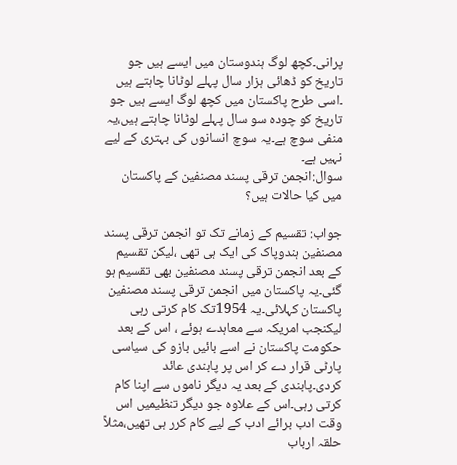پرانی۔کچھ لوگ ہندوستان میں ایسے ہیں جو تاریخ کو ڈھائی ہزار سال پہلے لوٹانا چاہتے ہیں ۔اسی طرح پاکستان میں کچھ لوگ ایسے ہیں جو تاریخ کو چودہ سو سال پہلے لوٹانا چاہتے ہیں،یہ منفی سوچ ہے۔یہ سوچ انسانوں کی بہتری کے لیے نہیں ہے۔
سوال:انجمن ترقی پسند مصنفین کے پاکستان میں کیا حالات ہیں؟

جواب: تقسیم کے زمانے تک تو انجمن ترقی پسند مصنفین ہندوپاک کی ایک ہی تھی ،لیکن تقسیم کے بعد انجمن ترقی پسند مصنفین بھی تقسیم ہو گئی۔یہ پاکستان میں انجمن ترقی پسند مصنفین پاکستان کہلائی۔یہ 1954تک کام کرتی رہی لیکنجب امریکہ سے معاہدے ہوئے ، اس کے بعد حکومت پاکستان نے اسے بائیں بازو کی سیاسی پارٹی قرار دے کر اس پر پابندی عائد کردی۔پابندی کے بعد یہ دیگر ناموں سے اپنا کام کرتی رہی۔اس کے علاوہ جو دیگر تنظیمیں اس وقت ادب برائے ادب کے لیے کام کرر ہی تھیں،مثلاً حلقہ ارباب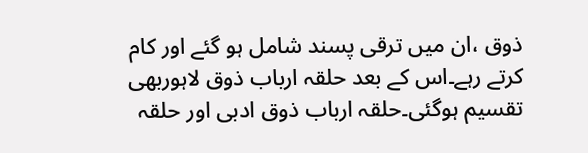ذوق ،ان میں ترقی پسند شامل ہو گئے اور کام کرتے رہے۔اس کے بعد حلقہ ارباب ذوق لاہوربھی تقسیم ہوگئی۔حلقہ ارباب ذوق ادبی اور حلقہ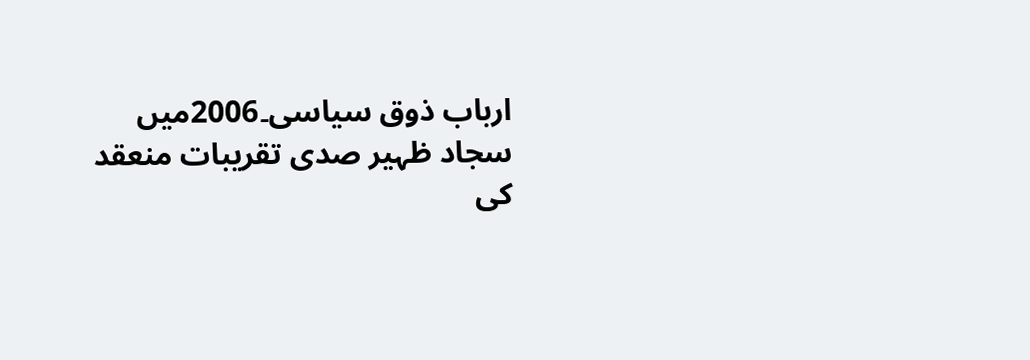ارباب ذوق سیاسی۔2006میں سجاد ظہیر صدی تقریبات منعقد کی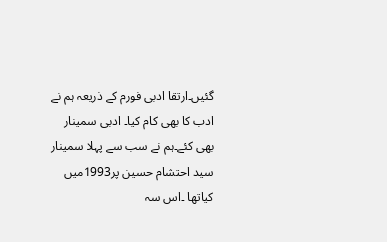گئیں۔ارتقا ادبی فورم کے ذریعہ ہم نے ادب کا بھی کام کیا۔ ادبی سمینار بھی کئے۔ہم نے سب سے پہلا سمینار سید احتشام حسین پر1993میں کیاتھا ۔اس سہ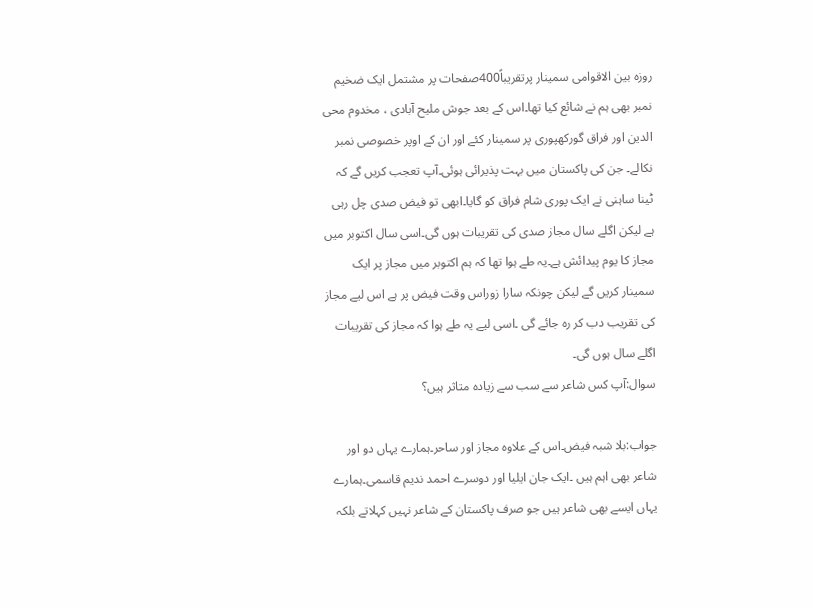روزہ بین الاقوامی سمینار پرتقریباً400صفحات پر مشتمل ایک ضخیم نمبر بھی ہم نے شائع کیا تھا۔اس کے بعد جوش ملیح آبادی ، مخدوم محی الدین اور فراق گورکھپوری پر سمینار کئے اور ان کے اوپر خصوصی نمبر نکالے۔ جن کی پاکستان میں بہت پذیرائی ہوئی۔آپ تعجب کریں گے کہ ٹینا ساہنی نے ایک پوری شام فراق کو گایا۔ابھی تو فیض صدی چل رہی ہے لیکن اگلے سال مجاز صدی کی تقریبات ہوں گی۔اسی سال اکتوبر میں مجاز کا یوم پیدائش ہے۔یہ طے ہوا تھا کہ ہم اکتوبر میں مجاز پر ایک سمینار کریں گے لیکن چونکہ سارا زوراس وقت فیض پر ہے اس لیے مجاز کی تقریب دب کر رہ جائے گی ۔اسی لیے یہ طے ہوا کہ مجاز کی تقریبات اگلے سال ہوں گی۔
سوال:آپ کس شاعر سے سب سے زیادہ متاثر ہیں؟

جواب:بلا شبہ فیض۔اس کے علاوہ مجاز اور ساحر۔ہمارے یہاں دو اور شاعر بھی اہم ہیں ۔ایک جان ایلیا اور دوسرے احمد ندیم قاسمی۔ہمارے یہاں ایسے بھی شاعر ہیں جو صرف پاکستان کے شاعر نہیں کہلاتے بلکہ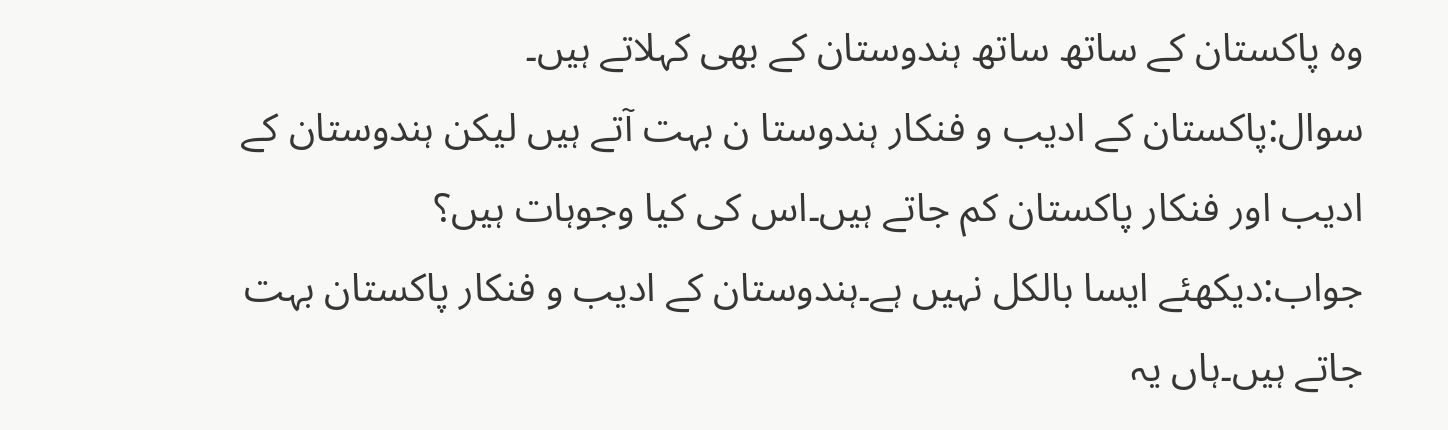وہ پاکستان کے ساتھ ساتھ ہندوستان کے بھی کہلاتے ہیں۔
سوال:پاکستان کے ادیب و فنکار ہندوستا ن بہت آتے ہیں لیکن ہندوستان کے ادیب اور فنکار پاکستان کم جاتے ہیں۔اس کی کیا وجوہات ہیں؟
جواب:دیکھئے ایسا بالکل نہیں ہے۔ہندوستان کے ادیب و فنکار پاکستان بہت جاتے ہیں۔ہاں یہ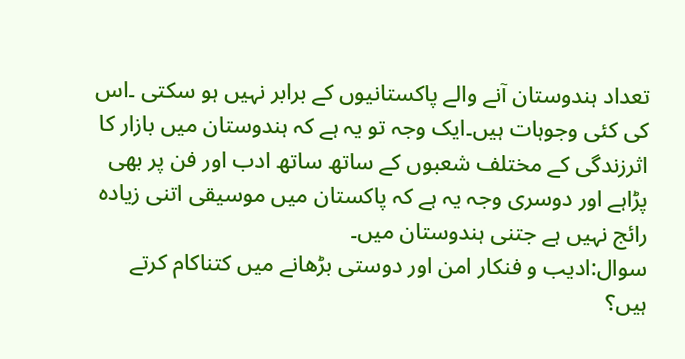تعداد ہندوستان آنے والے پاکستانیوں کے برابر نہیں ہو سکتی ۔اس کی کئی وجوہات ہیں۔ایک وجہ تو یہ ہے کہ ہندوستان میں بازار کا اثرزندگی کے مختلف شعبوں کے ساتھ ساتھ ادب اور فن پر بھی پڑاہے اور دوسری وجہ یہ ہے کہ پاکستان میں موسیقی اتنی زیادہ رائج نہیں ہے جتنی ہندوستان میں۔
سوال:ادیب و فنکار امن اور دوستی بڑھانے میں کتناکام کرتے ہیں؟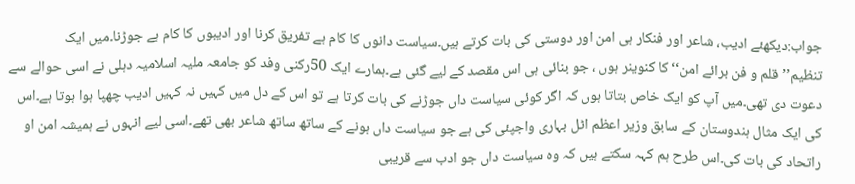جواب:دیکھئے ادیب، شاعر اور فنکار ہی امن اور دوستی کی بات کرتے ہیں۔سیاست دانوں کا کام ہے تفریق کرنا اور ادیبوں کا کام ہے جوڑنا۔میں ایک تنظیم’’قلم و فن برائے امن‘‘ کا کنوینر ہوں ، جو بنائی ہی اس مقصد کے لیے گئی ہے۔ہمارے ایک 50رکنی وفد کو جامعہ ملیہ اسلامیہ دہلی نے اسی حوالے سے دعوت دی تھی۔میں آپ کو ایک خاص بتاتا ہوں کہ اگر کوئی سیاست داں جوڑنے کی بات کرتا ہے تو اس کے دل میں کہیں نہ کہیں ادیب چھپا ہوا ہوتا ہے۔اس کی ایک مثال ہندوستان کے سابق وزیر اعظم اٹل بہاری واجپئی کی ہے جو سیاست داں ہونے کے ساتھ ساتھ شاعر بھی تھے۔اسی لیے انہوں نے ہمیشہ امن او راتحاد کی بات کی۔اس طرح ہم کہہ سکتے ہیں کہ وہ سیاست داں جو ادب سے قریبی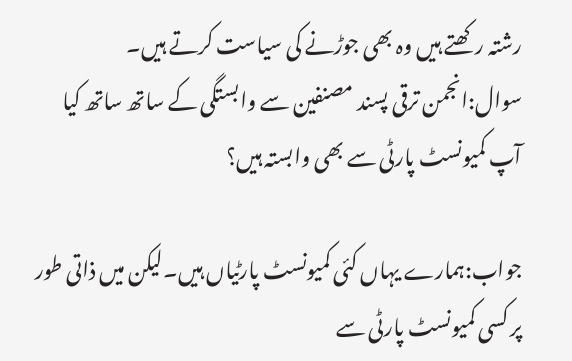رشتہ رکھتے ہیں وہ بھی جوڑنے کی سیاست کرتے ہیں۔
سوال:انجمن ترقی پسند مصنفین سے وابستگی کے ساتھ ساتھ کیا آپ کمیونسٹ پارٹی سے بھی وابستہ ہیں؟

جواب:ہمارے یہاں کئی کمیونسٹ پارٹیاں ہیں۔لیکن میں ذاتی طور پر کسی کمیونسٹ پارٹی سے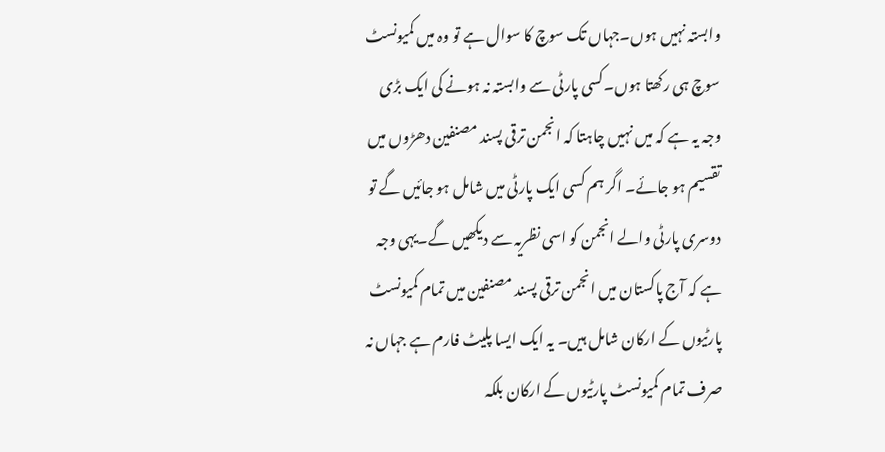وابستہ نہیں ہوں۔جہاں تک سوچ کا سوال ہے تو وہ میں کمیونسٹ سوچ ہی رکھتا ہوں۔کسی پارٹی سے وابستہ نہ ہونے کی ایک بڑی وجہ یہ ہے کہ میں نہیں چاہتا کہ انجمن ترقی پسند مصنفین دھڑوں میں تقسیم ہو جائے۔ اگر ہم کسی ایک پارٹی میں شامل ہو جائیں گے تو دوسری پارٹی والے انجمن کو اسی نظریہ سے دیکھیں گے۔یہی وجہ ہے کہ آج پاکستان میں انجمن ترقی پسند مصنفین میں تمام کمیونسٹ پارٹیوں کے ارکان شامل ہیں۔ یہ ایک ایسا پلیٹ فارم ہے جہاں نہ صرف تمام کمیونسٹ پارٹیوں کے ارکان بلکہ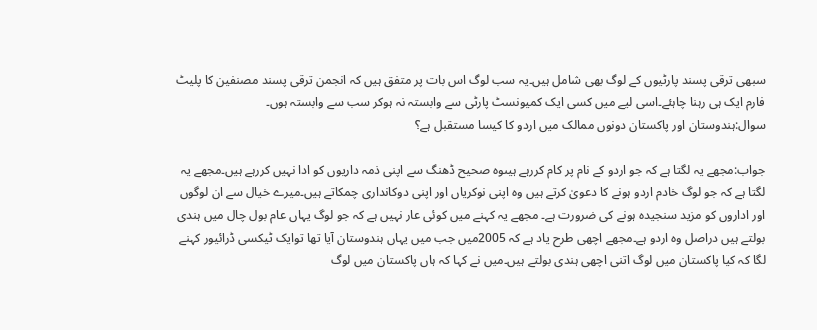سبھی ترقی پسند پارٹیوں کے لوگ بھی شامل ہیں۔یہ سب لوگ اس بات پر متفق ہیں کہ انجمن ترقی پسند مصنفین کا پلیٹ فارم ایک ہی رہنا چاہئے۔اسی لیے میں کسی ایک کمیونسٹ پارٹی سے وابستہ نہ ہوکر سب سے وابستہ ہوں۔
سوال:ہندوستان اور پاکستان دونوں ممالک میں اردو کا کیسا مستقبل ہے؟

جواب:مجھے یہ لگتا ہے کہ جو اردو کے نام پر کام کررہے ہیںوہ صحیح ڈھنگ سے اپنی ذمہ داریوں کو ادا نہیں کررہے ہیں۔مجھے یہ لگتا ہے کہ جو لوگ خادم اردو ہونے کا دعویٰ کرتے ہیں وہ اپنی نوکریاں اور اپنی دوکانداری چمکاتے ہیں۔میرے خیال سے ان لوگوں اور اداروں کو مزید سنجیدہ ہونے کی ضرورت ہے۔ مجھے یہ کہنے میں کوئی عار نہیں ہے کہ جو لوگ یہاں عام بول چال میں ہندی بولتے ہیں دراصل وہ اردو ہے۔مجھے اچھی طرح یاد ہے کہ 2005میں جب میں یہاں ہندوستان آیا تھا توایک ٹیکسی ڈرائیور کہنے لگا کہ کیا پاکستان میں لوگ اتنی اچھی ہندی بولتے ہیں۔میں نے کہا کہ ہاں پاکستان میں لوگ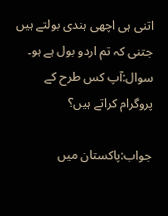اتنی ہی اچھی ہندی بولتے ہیں جتنی کہ تم اردو بول ہے ہو۔
سوال:آپ کس طرح کے پروگرام کراتے ہیں؟

جواب:پاکستان میں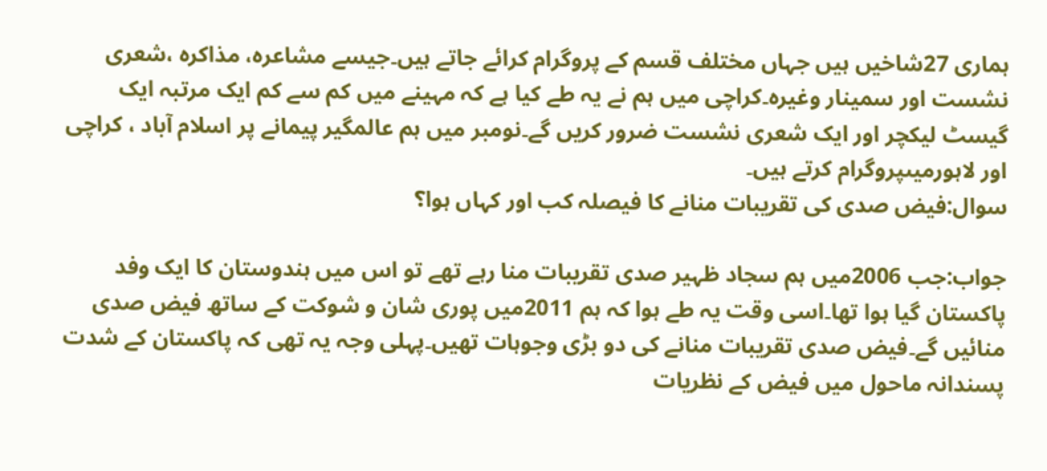ہماری 27شاخیں ہیں جہاں مختلف قسم کے پروگرام کرائے جاتے ہیں۔جیسے مشاعرہ، مذاکرہ ،شعری نشست اور سمینار وغیرہ۔کراچی میں ہم نے یہ طے کیا ہے کہ مہینے میں کم سے کم ایک مرتبہ ایک گیسٹ لیکچر اور ایک شعری نشست ضرور کریں گے۔نومبر میں ہم عالمگیر پیمانے پر اسلام آباد ، کراچی اور لاہورمیںپروگرام کرتے ہیں۔
سوال:فیض صدی کی تقریبات منانے کا فیصلہ کب اور کہاں ہوا؟

جواب:جب 2006میں ہم سجاد ظہیر صدی تقریبات منا رہے تھے تو اس میں ہندوستان کا ایک وفد پاکستان گیا ہوا تھا۔اسی وقت یہ طے ہوا کہ ہم 2011میں پوری شان و شوکت کے ساتھ فیض صدی منائیں گے۔فیض صدی تقریبات منانے کی دو بڑی وجوہات تھیں۔پہلی وجہ یہ تھی کہ پاکستان کے شدت پسندانہ ماحول میں فیض کے نظریات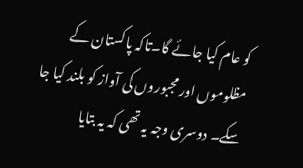کو عام کیا جائے گا۔تاکہ پاکستان کے مظلوموں اور مجبوروں کی آواز کو بلند کیا جا سکے۔ دوسری وجہ یہ تھی کہ یہ بتایا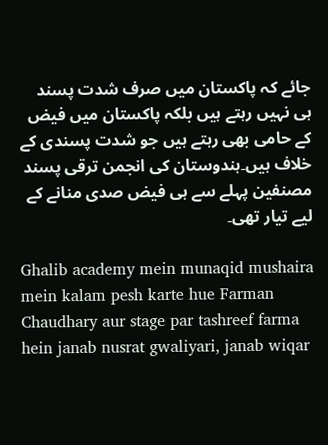جائے کہ پاکستان میں صرف شدت پسند ہی نہیں رہتے ہیں بلکہ پاکستان میں فیض کے حامی بھی رہتے ہیں جو شدت پسندی کے خلاف ہیں۔ہندوستان کی انجمن ترقی پسند مصنفین پہلے سے ہی فیض صدی منانے کے لیے تیار تھی۔

Ghalib academy mein munaqid mushaira mein kalam pesh karte hue Farman Chaudhary aur stage par tashreef farma hein janab nusrat gwaliyari, janab wiqar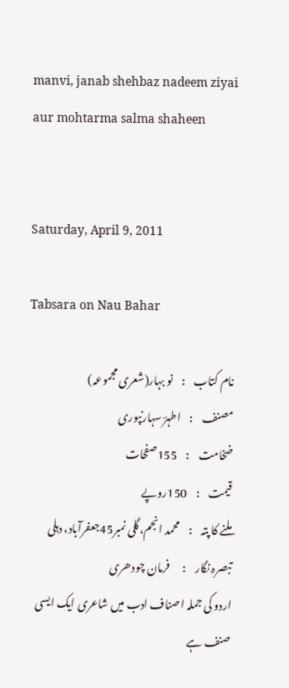manvi, janab shehbaz nadeem ziyai aur mohtarma salma shaheen


Saturday, April 9, 2011

Tabsara on Nau Bahar

نام کتاب    :    نو بہار(شعری مجموعہ)
مصنف    :    اطہرؔ سہارنپوری
ضخامت    :    155صفحات
قیمت    :    150روپے
ملنے کا پتہ    :    محمد انجم،گلی نمبر45جعفرآباد، دہلی
تبصرہ نگار    :      فرمان چودھری
اردو کی جملہ اصناف ادب میں شاعری ایک ایسی صنف ہے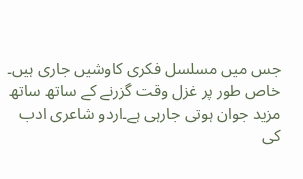جس میں مسلسل فکری کاوشیں جاری ہیں۔ خاص طور پر غزل وقت گزرنے کے ساتھ ساتھ مزید جوان ہوتی جارہی ہے۔اردو شاعری ادب کی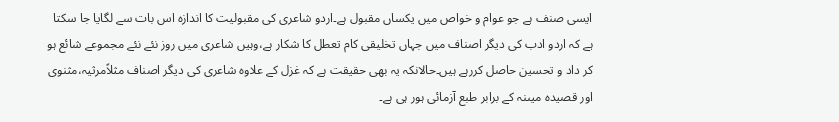ایسی صنف ہے جو عوام و خواص میں یکساں مقبول ہے۔اردو شاعری کی مقبولیت کا اندازہ اس بات سے لگایا جا سکتا ہے کہ اردو ادب کی دیگر اصناف میں جہاں تخلیقی کام تعطل کا شکار ہے،وہیں شاعری میں روز نئے نئے مجموعے شائع ہو کر داد و تحسین حاصل کررہے ہیں۔حالانکہ یہ بھی حقیقت ہے کہ غزل کے علاوہ شاعری کی دیگر اصناف مثلاًمرثیہ،مثنوی اور قصیدہ میںنہ کے برابر طبع آزمائی ہور ہی ہے۔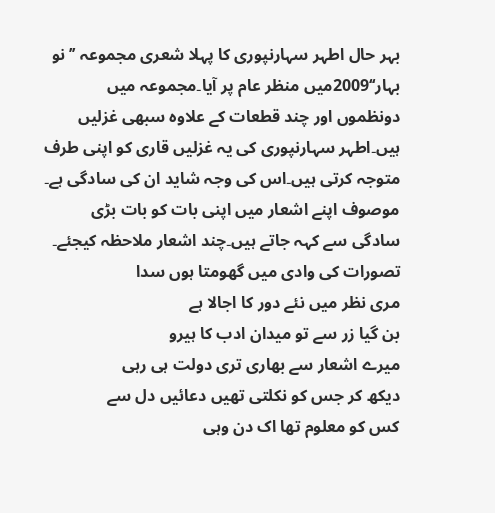بہر حال اطہر سہارنپوری کا پہلا شعری مجموعہ ’’نو بہار‘‘2009میں منظر عام پر آیا۔مجموعہ میں دونظموں اور چند قطعات کے علاوہ سبھی غزلیں ہیں۔اطہر سہارنپوری کی یہ غزلیں قاری کو اپنی طرف متوجہ کرتی ہیں۔اس کی وجہ شاید ان کی سادگی ہے۔ موصوف اپنے اشعار میں اپنی بات کو بات بڑی سادگی سے کہہ جاتے ہیں۔چند اشعار ملاحظہ کیجئے۔
تصورات کی وادی میں گھومتا ہوں سدا
مری نظر میں نئے دور کا اجالا ہے
بن گیا زر سے تو میدان ادب کا ہیرو
میرے اشعار سے بھاری تری دولت ہی رہی
دیکھ کر جس کو نکلتی تھیں دعائیں دل سے
کس کو معلوم تھا اک دن وہی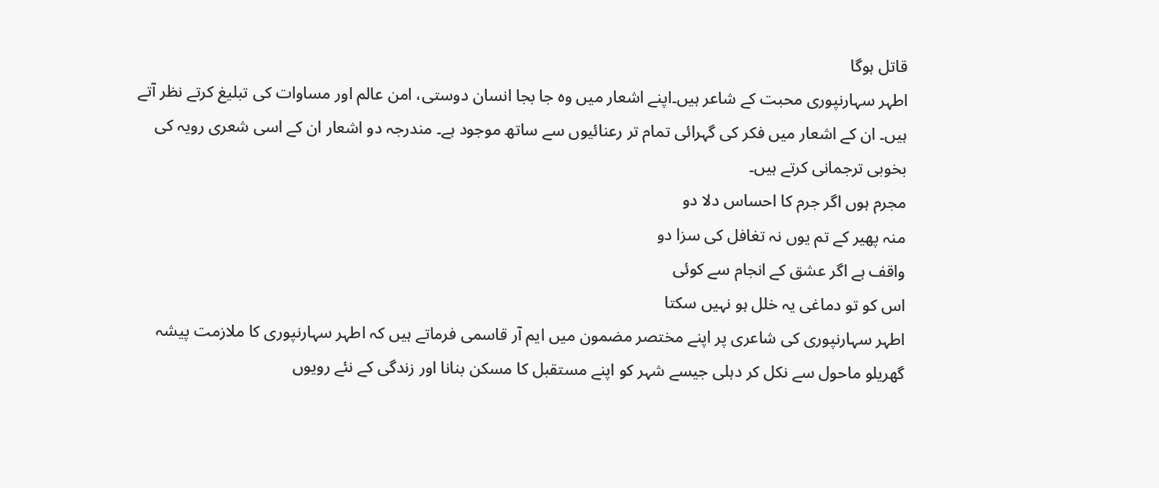قاتل ہوگا
اطہر سہارنپوری محبت کے شاعر ہیں۔اپنے اشعار میں وہ جا بجا انسان دوستی، امن عالم اور مساوات کی تبلیغ کرتے نظر آتے ہیں۔ ان کے اشعار میں فکر کی گہرائی تمام تر رعنائیوں سے ساتھ موجود ہے۔ مندرجہ دو اشعار ان کے اسی شعری رویہ کی بخوبی ترجمانی کرتے ہیں۔
مجرم ہوں اگر جرم کا احساس دلا دو
منہ پھیر کے تم یوں نہ تغافل کی سزا دو
واقف ہے اگر عشق کے انجام سے کوئی
اس کو تو دماغی یہ خلل ہو نہیں سکتا
اطہر سہارنپوری کی شاعری پر اپنے مختصر مضمون میں ایم آر قاسمی فرماتے ہیں کہ اطہر سہارنپوری کا ملازمت پیشہ گھریلو ماحول سے نکل کر دہلی جیسے شہر کو اپنے مستقبل کا مسکن بنانا اور زندگی کے نئے رویوں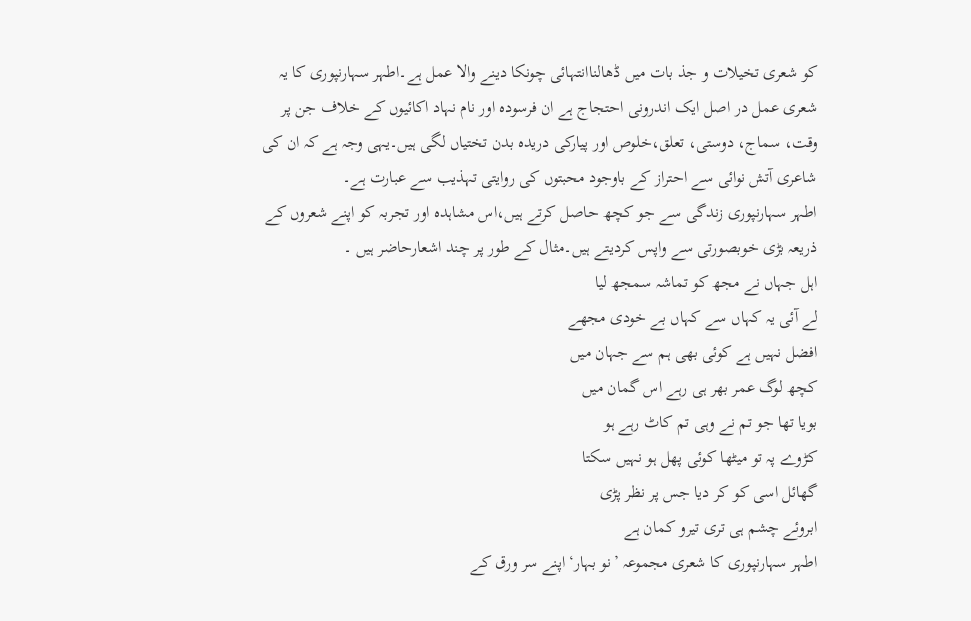کو شعری تخیلات و جذ بات میں ڈھالناانتہائی چونکا دینے والا عمل ہے۔اطہر سہارنپوری کا یہ شعری عمل در اصل ایک اندرونی احتجاج ہے ان فرسودہ اور نام نہاد اکائیوں کے خلاف جن پر وقت، سماج، دوستی، تعلق،خلوص اور پیارکی دریدہ بدن تختیاں لگی ہیں۔یہی وجہ ہے کہ ان کی شاعری آتش نوائی سے احتراز کے باوجود محبتوں کی روایتی تہذیب سے عبارت ہے۔
اطہر سہارنپوری زندگی سے جو کچھ حاصل کرتے ہیں،اس مشاہدہ اور تجربہ کو اپنے شعروں کے ذریعہ بڑی خوبصورتی سے واپس کردیتے ہیں۔مثال کے طور پر چند اشعارحاضر ہیں ۔
اہل جہاں نے مجھ کو تماشہ سمجھ لیا
لے آئی یہ کہاں سے کہاں بے خودی مجھے
افضل نہیں ہے کوئی بھی ہم سے جہان میں
کچھ لوگ عمر بھر ہی رہے اس گمان میں
بویا تھا جو تم نے وہی تم کاٹ رہے ہو
کڑوے پہ تو میٹھا کوئی پھل ہو نہیں سکتا
گھائل اسی کو کر دیا جس پر نظر پڑی
ابروئے چشم ہی تری تیرو کمان ہے
اطہر سہارنپوری کا شعری مجموعہ ’نو بہار‘ اپنے سر ورق کے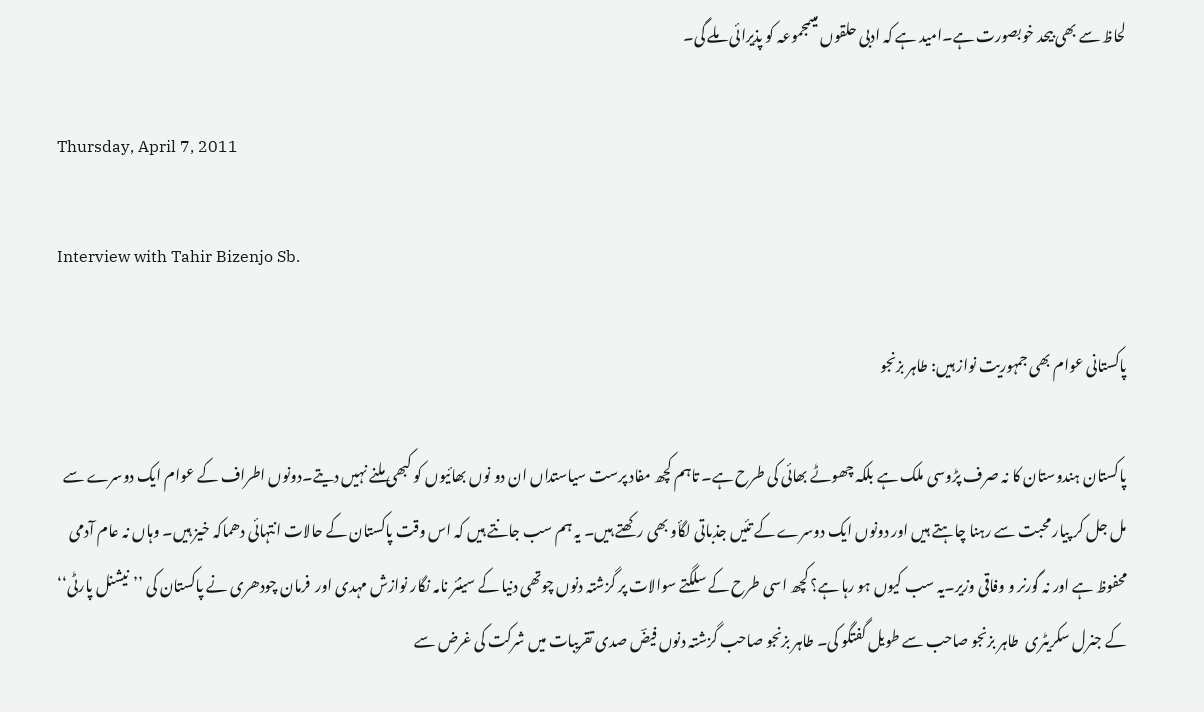لحاظ سے بھی بیحد خوبصورت ہے۔امید ہے کہ ادبی حلقوں میںمجموعہ کو پذیرائی ملے گی۔

Thursday, April 7, 2011

Interview with Tahir Bizenjo Sb.

پاکستانی عوام بھی جمہوریت نواز ہیں: طاہر بزنجو

پاکستان ہندوستان کا نہ صرف پڑوسی ملک ہے بلکہ چھوٹے بھائی کی طرح ہے۔ تاہم کچھ مفاد پرست سیاستداں ان دو نوں بھائیوں کو کبھی ملنے نہیں دیتے۔دونوں اطراف کے عوام ایک دوسرے سے مل جل کر پیار محبت سے رہنا چاہتے ہیں اور دونوں ایک دوسرے کے تئیں جذباتی لگأو بھی رکھتے ہیں۔ یہ ہم سب جانتے ہیں کہ اس وقت پاکستان کے حالات انتہائی دھماکہ خیز ہیں۔ وہاں نہ عام آدمی محفوظ ہے اور نہ گورنر و وفاقی وزیر۔یہ سب کیوں ہو رہا ہے؟ کچھ اسی طرح کے سلگتے سوالات پر گزشتہ دنوں چوتھی دنیا کے سینئر نامہ نگار نوازش مہدی اور  فرمان چودھری نے پاکستان کی ’’نیشنل پارٹی‘‘ کے جنرل سکریٹری  طاہر بزنجو صاحب سے طویل گفتگو کی۔ طاہر بزنجو صاحب گزشتہ دنوں فیضؔ صدی تقریبات میں شرکت کی غرض سے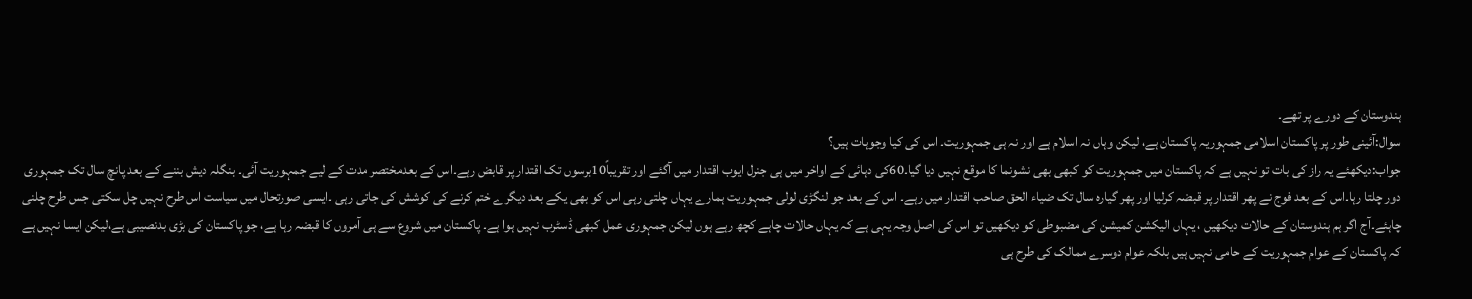ہندوستان کے دورے پر تھے۔
سوال:آئینی طور پر پاکستان اسلامی جمہوریہ پاکستان ہے، لیکن وہاں نہ اسلام ہے اور نہ ہی جمہوریت۔ اس کی کیا وجوہات ہیں؟
جواب:دیکھئے یہ راز کی بات تو نہیں ہے کہ پاکستان میں جمہوریت کو کبھی بھی نشونما کا موقع نہیں دیا گیا۔60کی دہائی کے اواخر میں ہی جنرل ایوب اقتدار میں آگئے اور تقریباً10برسوں تک اقتدار پر قابض رہے۔اس کے بعدمختصر مدت کے لیے جمہوریت آئی۔ بنگلہ دیش بننے کے بعد پانچ سال تک جمہوری دور چلتا رہا۔اس کے بعد فوج نے پھر اقتدار پر قبضہ کرلیا اور پھر گیارہ سال تک ضیاء الحق صاحب اقتدار میں رہے۔ اس کے بعد جو لنگڑی لولی جمہوریت ہمارے یہاں چلتی رہی اس کو بھی یکے بعد دیگرے ختم کرنے کی کوشش کی جاتی رہی ۔ایسی صورتحال میں سیاست اس طرح نہیں چل سکتی جس طرح چلنی چاہئے۔آج اگر ہم ہندوستان کے حالات دیکھیں ، یہاں الیکشن کمیشن کی مضبوطی کو دیکھیں تو اس کی اصل وجہ یہی ہے کہ یہاں حالات چاہے کچھ رہے ہوں لیکن جمہوری عمل کبھی ڈسٹرب نہیں ہوا ہے۔ پاکستان میں شروع سے ہی آمروں کا قبضہ رہا ہے، جو پاکستان کی بڑی بدنصیبی ہے،لیکن ایسا نہیں ہے کہ پاکستان کے عوام جمہوریت کے حامی نہیں ہیں بلکہ عوام دوسرے ممالک کی طرح ہی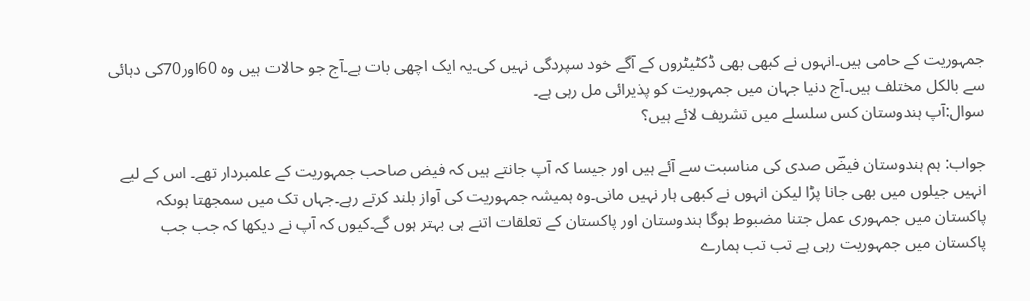جمہوریت کے حامی ہیں۔انہوں نے کبھی بھی ڈکٹیٹروں کے آگے خود سپردگی نہیں کی۔یہ ایک اچھی بات ہے۔آج جو حالات ہیں وہ 60اور70کی دہائی سے بالکل مختلف ہیں۔آج دنیا جہان میں جمہوریت کو پذیرائی مل رہی ہے۔
سوال:آپ ہندوستان کس سلسلے میں تشریف لائے ہیں؟

جواب: ہم ہندوستان فیضؔ صدی کی مناسبت سے آئے ہیں اور جیسا کہ آپ جانتے ہیں کہ فیض صاحب جمہوریت کے علمبردار تھے۔ اس کے لیے انہیں جیلوں میں بھی جانا پڑا لیکن انہوں نے کبھی ہار نہیں مانی۔وہ ہمیشہ جمہوریت کی آواز بلند کرتے رہے۔جہاں تک میں سمجھتا ہوںکہ پاکستان میں جمہوری عمل جتنا مضبوط ہوگا ہندوستان اور پاکستان کے تعلقات اتنے ہی بہتر ہوں گے۔کیوں کہ آپ نے دیکھا کہ جب جب پاکستان میں جمہوریت رہی ہے تب تب ہمارے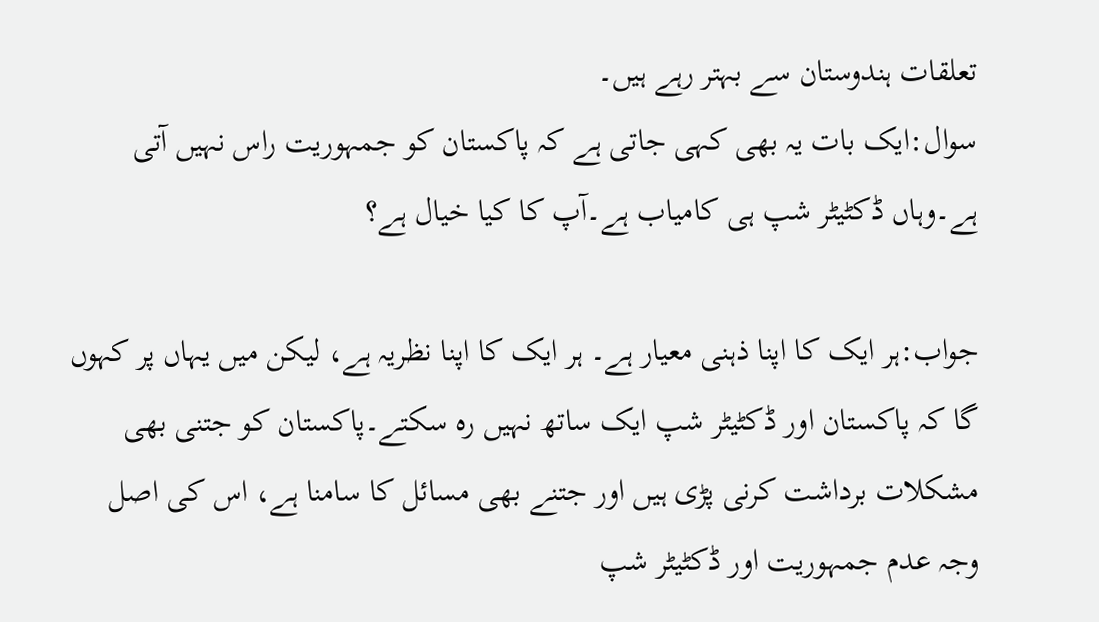تعلقات ہندوستان سے بہتر رہے ہیں۔
سوال:ایک بات یہ بھی کہی جاتی ہے کہ پاکستان کو جمہوریت راس نہیں آتی ہے۔وہاں ڈکٹیٹر شپ ہی کامیاب ہے۔آپ کا کیا خیال ہے؟

جواب:ہر ایک کا اپنا ذہنی معیار ہے۔ ہر ایک کا اپنا نظریہ ہے، لیکن میں یہاں پر کہوں گا کہ پاکستان اور ڈکٹیٹر شپ ایک ساتھ نہیں رہ سکتے۔پاکستان کو جتنی بھی مشکلات برداشت کرنی پڑی ہیں اور جتنے بھی مسائل کا سامنا ہے، اس کی اصل وجہ عدم جمہوریت اور ڈکٹیٹر شپ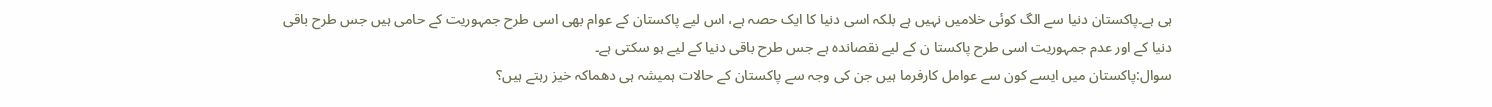ہی ہے۔پاکستان دنیا سے الگ کوئی خلامیں نہیں ہے بلکہ اسی دنیا کا ایک حصہ ہے، اس لیے پاکستان کے عوام بھی اسی طرح جمہوریت کے حامی ہیں جس طرح باقی دنیا کے اور عدم جمہوریت اسی طرح پاکستا ن کے لیے نقصاندہ ہے جس طرح باقی دنیا کے لیے ہو سکتی ہے۔
سوال:پاکستان میں ایسے کون سے عوامل کارفرما ہیں جن کی وجہ سے پاکستان کے حالات ہمیشہ ہی دھماکہ خیز رہتے ہیں؟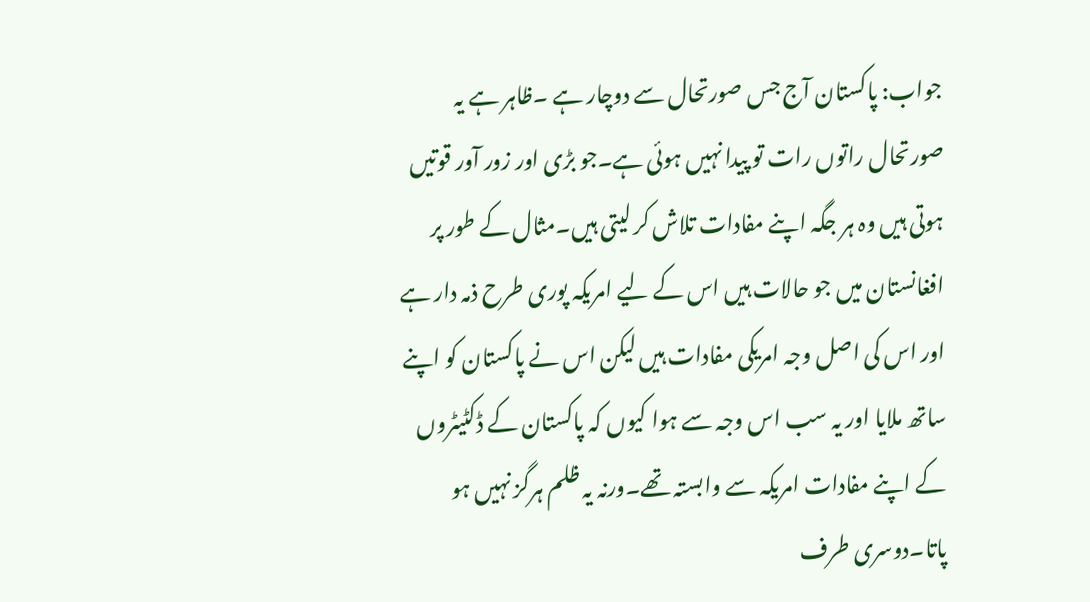جواب: پاکستان آج جس صورتحال سے دوچار ہے ۔ظاہر ہے یہ صورتحال راتوں رات تو پیدا نہیں ہوئی ہے۔جو بڑی اور زور آور قوتیں ہوتی ہیں وہ ہر جگہ اپنے مفادات تلاش کر لیتی ہیں۔مثال کے طور پر افغانستان میں جو حالات ہیں اس کے لیے امریکہ پوری طرح ذمہ دار ہے اور اس کی اصل وجہ امریکی مفادات ہیں لیکن اس نے پاکستان کو اپنے ساتھ ملایا اور یہ سب اس وجہ سے ہوا کیوں کہ پاکستان کے ڈکٹیٹروں کے اپنے مفادات امریکہ سے وابستہ تھے۔ورنہ یہ ظلم ہرگز نہیں ہو پاتا۔دوسری طرف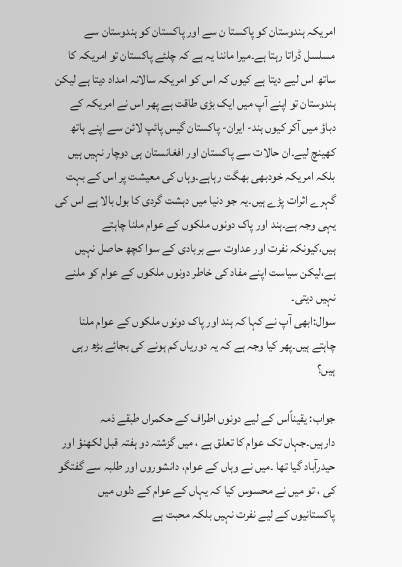امریکہ ہندوستان کو پاکستا ن سے اور پاکستان کو ہندوستان سے مسلسل ڈراتا رہتا ہے۔میرا ماننا یہ ہے کہ چلئے پاکستان تو امریکہ کا ساتھ اس لیے دیتا ہے کیوں کہ اس کو امریکہ سالانہ امداد دیتا ہے لیکن ہندوستان تو اپنے آپ میں ایک بڑی طاقت ہے پھر اس نے امریکہ کے دباؤ میں آکر کیوں ہند- ایران- پاکستان گیس پائپ لائن سے اپنے ہاتھ کھینچ لیے۔ان حالات سے پاکستان اور افغانستان ہی دوچار نہیں ہیں بلکہ امریکہ خودبھی بھگت رہاہے۔وہاں کی معیشت پر اس کے بہت گہرے اثرات پڑے ہیں۔یہ جو دنیا میں دہشت گردی کا بول بالا ہے اس کی یہی وجہ ہے۔ہند اور پاک دونوں ملکوں کے عوام ملنا چاہتے ہیں،کیونکہ نفرت اور عداوت سے بربادی کے سوا کچھ حاصل نہیں ہے،لیکن سیاست اپنے مفاد کی خاطر دونوں ملکوں کے عوام کو ملنے نہیں دیتی۔
سوال:ابھی آپ نے کہا کہ ہند اور پاک دونوں ملکوں کے عوام ملنا چاہتے ہیں۔پھر کیا وجہ ہے کہ یہ دوریاں کم ہونے کی بجائے بڑھ رہی ہیں؟

جواب: یقیناًاس کے لیے دونوں اطراف کے حکمراں طبقے ذمہ دارہیں۔جہاں تک عوام کا تعلق ہے ، میں گزشتہ دو ہفتہ قبل لکھنؤ اور حیدرآباد گیا تھا ۔میں نے وہاں کے عوام، دانشوروں اور طلبہ سے گفتگو کی ، تو میں نے محسوس کیا کہ یہاں کے عوام کے دلوں میں پاکستانیوں کے لیے نفرت نہیں بلکہ محبت ہے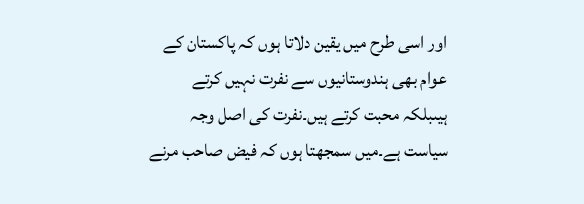اور اسی طرح میں یقین دلاتا ہوں کہ پاکستان کے عوام بھی ہندوستانیوں سے نفرت نہیں کرتے ہیںبلکہ محبت کرتے ہیں۔نفرت کی اصل وجہ سیاست ہے۔میں سمجھتا ہوں کہ فیض صاحب مرنے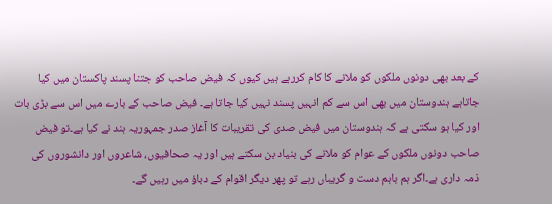کے بعد بھی دونوں ملکوں کو ملانے کا کام کررہے ہیں کیوں کہ فیض صاحب کو جتنا پسند پاکستان میں کیا جاتاہے ہندوستان میں بھی اس سے کم انہیں پسند نہیں کیا جاتا ہے۔ فیض صاحب کے بارے میں اس سے بڑی بات اور کیا ہو سکتی ہے کہ ہندوستان میں فیض صدی کی تقریبات کا آغاز صدر جمہوریہ ہند نے کیا ہے۔تو فیض صاحب دونوں ملکوں کے عوام کو ملانے کی بنیاد بن سکتے ہیں اور یہ صحافیوں، شاعروں اور دانشوروں کی ذمہ داری ہے۔اگر ہم باہم دست و گریباں رہے تو پھر دیگر اقوام کے دباؤ میں رہیں گے۔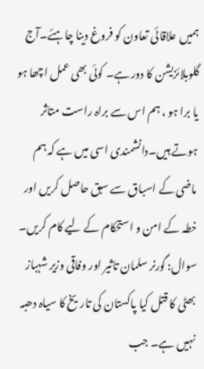ہمیں علاقائی تعاون کو فروغ دینا چاہئے۔آج گلوبلائزیشن کا دور ہے۔ کوئی بھی عمل اچھا ہو یا برا ہو ، ہم اس سے براہ راست متاثر ہوتے ہیں۔دانشمندی اسی میں ہے کہ ہم ماضی کے اسباق سے سبق حاصل کریں اور خطہ کے امن و استحکام کے لیے کام کریں۔
سوال: گورنر سلمان تاثیر اور وفاقی وزیر شہباز بھٹی کا قتل کیا پاکستان کی تاریخ کا سیاہ دھبہ نہیں ہے۔ جب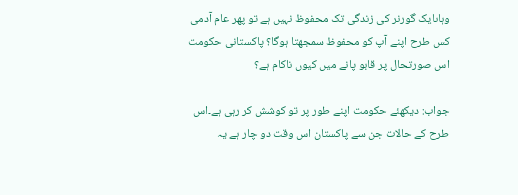وہاںایک گورنر کی زندگی تک محفوظ نہیں ہے تو پھر عام آدمی کس طرح اپنے آپ کو محفوظ سمجھتا ہوگا؟ پاکستانی حکومت اس صورتحال پر قابو پانے میں کیوں ناکام ہے؟

جواب: دیکھئے حکومت اپنے طور پر تو کوشش کر رہی ہے۔اس طرح کے حالات جن سے پاکستان اس وقت دو چار ہے یہ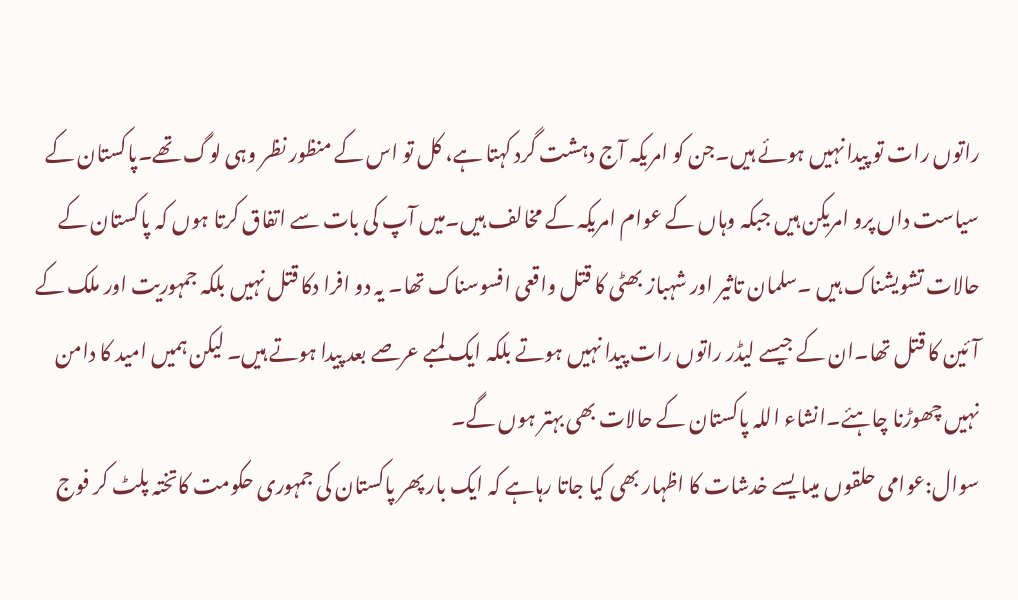راتوں رات تو پیدا نہیں ہوئے ہیں۔جن کو امریکہ آج دہشت گرد کہتا ہے، کل تو اس کے منظور نظر وہی لوگ تھے۔پاکستان کے سیاست داں پرو امریکن ہیں جبکہ وہاں کے عوام امریکہ کے مخالف ہیں۔میں آپ کی بات سے اتفاق کرتا ہوں کہ پاکستان کے حالات تشویشناک ہیں ۔سلمان تاثیر اور شہباز بھٹی کا قتل واقعی افسوسناک تھا۔ یہ دو افرا دکا قتل نہیں بلکہ جمہوریت اور ملک کے آئین کا قتل تھا۔ان کے جیسے لیڈر راتوں رات پیدا نہیں ہوتے بلکہ ایک لمبے عرصے بعد پیدا ہوتے ہیں۔ لیکن ہمیں امید کا دامن نہیں چھوڑنا چاہئے۔انشاء اللہ پاکستان کے حالات بھی بہتر ہوں گے۔
سوال:عوامی حلقوں میںایسے خدشات کا اظہار بھی کیا جاتا رہاہے کہ ایک بار پھر پاکستان کی جمہوری حکومت کاتختہ پلٹ کر فوج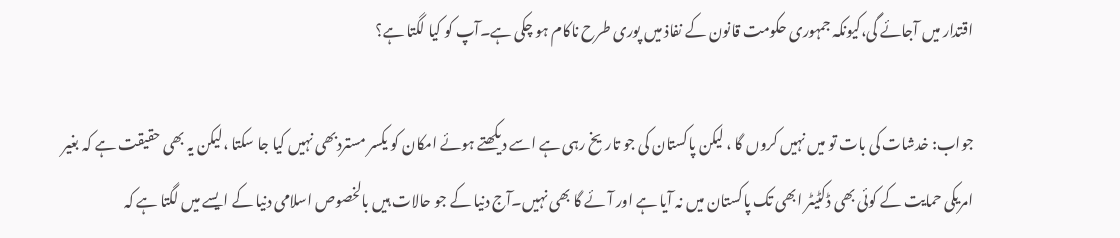اقتدار میں آجائے گی،کیونکہ جمہوری حکومت قانون کے نفاذ میں پوری طرح ناکام ہو چکی ہے۔آپ کو کیا لگتا ہے؟

جواب: خدشات کی بات تو میں نہیں کروں گا ، لیکن پاکستان کی جو تاریخ رہی ہے اسے دیکھتے ہوئے امکان کو یکسر مستردبھی نہیں کیا جا سکتا ،لیکن یہ بھی حقیقت ہے کہ بغیر امریکی حمایت کے کوئی بھی ڈکٹیٹر ابھی تک پاکستان میں نہ آیا ہے اور آئے گا بھی نہیں۔آج دنیا کے جو حالات ہیں بالخصوص اسلامی دنیا کے ایسے میں لگتا ہے کہ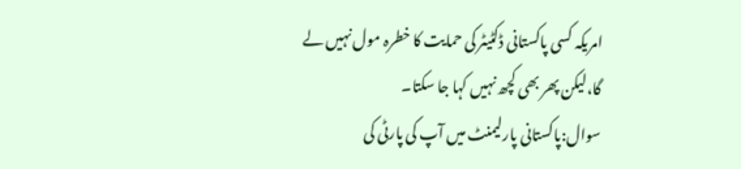امریکہ کسی پاکستانی ڈکٹیٹر کی حمایت کا خطرہ مول نہیں لے گا،لیکن پھر بھی کچھ نہیں کہا جا سکتا۔
سوال:پاکستانی پارلیمنٹ میں آپ کی پارٹی کی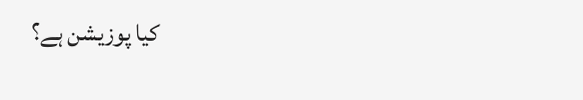کیا پوزیشن ہے؟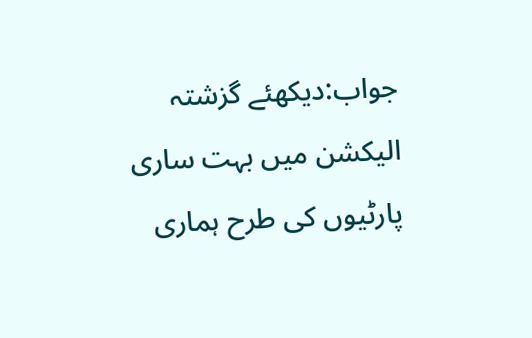جواب:دیکھئے گزشتہ الیکشن میں بہت ساری پارٹیوں کی طرح ہماری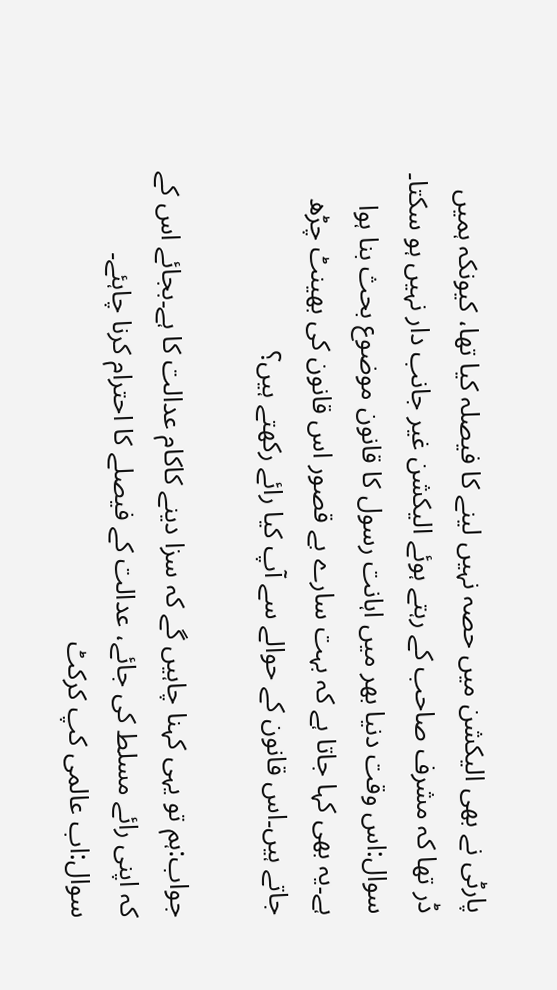پارٹی نے بھی الیکشن میں حصہ نہیں لینے کا فیصلہ کیا تھا، کیونکہ ہمیں ڈر تھا کہ مشرف صاحب کے رہتے ہوئے الیکشن غیر جانب دار نہیں ہو سکتا۔
سوال:اس وقت دنیا بھر میں اہانت رسول کا قانون موضوع بحث بنا ہوا ہے۔یہ بھی کہا جاتا ہے کہ بہت سارے بے قصور اس قانون کی بھینٹ چڑھ جاتے ہیں۔اس قانون کے حوالے سے آپ کیا رائے رکھتے ہیں؟

جواب:ہم تو یہی کہنا چاہیں گے کہ سزا دینے کاکام عدالت کا ہے۔بجائے اس کے کہ اپنی رائے مسلط کی جائے، عدالت کے فیصلے کا احترام کرنا چاہئے۔
سوال:اب عالمی کپ کرکٹ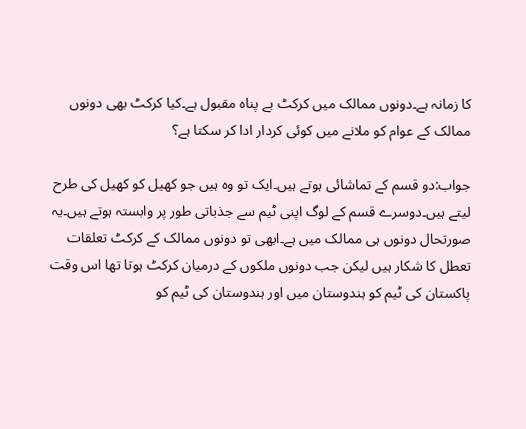کا زمانہ ہے۔دونوں ممالک میں کرکٹ بے پناہ مقبول ہے۔کیا کرکٹ بھی دونوں ممالک کے عوام کو ملانے میں کوئی کردار ادا کر سکتا ہے؟

جواب:دو قسم کے تماشائی ہوتے ہیں۔ایک تو وہ ہیں جو کھیل کو کھیل کی طرح لیتے ہیں۔دوسرے قسم کے لوگ اپنی ٹیم سے جذباتی طور پر وابستہ ہوتے ہیں۔یہ صورتحال دونوں ہی ممالک میں ہے۔ابھی تو دونوں ممالک کے کرکٹ تعلقات تعطل کا شکار ہیں لیکن جب دونوں ملکوں کے درمیان کرکٹ ہوتا تھا اس وقت پاکستان کی ٹیم کو ہندوستان میں اور ہندوستان کی ٹیم کو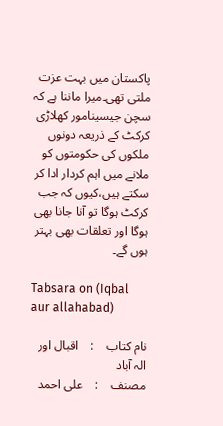پاکستان میں بہت عزت ملتی تھی۔میرا ماننا ہے کہ سچن جیسینامور کھلاڑی کرکٹ کے ذریعہ دونوں ملکوں کی حکومتوں کو ملانے میں اہم کردار ادا کر سکتے ہیں،کیوں کہ جب کرکٹ ہوگا تو آنا جانا بھی ہوگا اور تعلقات بھی بہتر ہوں گے۔

Tabsara on (Iqbal aur allahabad)

نام کتاب    :    اقبال اور الہ آباد
مصنف    :    علی احمد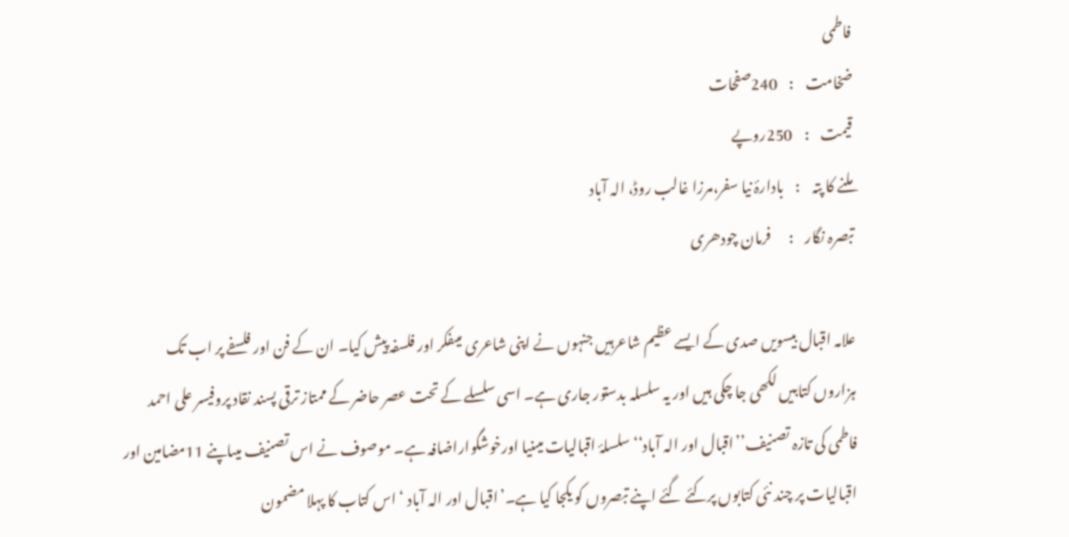فاطمی
ضخامت    :    240صفحات
قیمت    :    250روپے
ملنے کا پتہ    :    بادارۂ نیا سفر،مرزا غالب روڈ، الہ آباد
تبصرہ نگار    :      فرمان چودھری

علامہ اقبال بیسویں صدی کے ایسے عظیم شاعرہیں جنہوں نے اپنی شاعری میںفکر اور فلسفہ پیش کیا۔ ان کے فن اور فلسفے پر اب تک ہزاروں کتابیں لکھی جا چکی ہیں اور یہ سلسلہ بدستور جاری ہے۔ اسی سلسلے کے تحت عصر حاضر کے ممتاز ترقی پسند نقاد پروفیسر علی احمد فاطمی کی تازہ تصنیف’’اقبال اور الہ آباد‘‘ سلسلۂ اقبالیات میںنیا اورخوشگواراضافہ ہے۔ موصوف نے اس تصنیف میںاپنے 11مضامین اور اقبالیات پر چند نئی کتابوں پرکئے گئے اپنے تبصروں کو یکجا کیا ہے۔’اقبال اور الہ آباد ‘ اس کتاب کا پہلا مضمون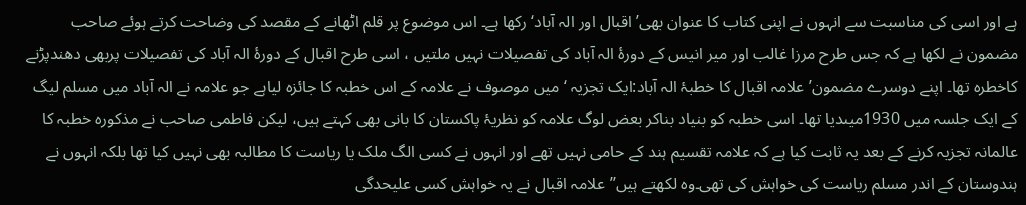ہے اور اسی کی مناسبت سے انہوں نے اپنی کتاب کا عنوان بھی’ اقبال اور الہ آباد‘ رکھا ہے۔ اس موضوع پر قلم اٹھانے کے مقصد کی وضاحت کرتے ہوئے صاحب مضمون نے لکھا ہے کہ جس طرح مرزا غالب اور میر انیس کے دورۂ الہ آباد کی تفصیلات نہیں ملتیں ، اسی طرح اقبال کے دورۂ الہ آباد کی تفصیلات پربھی دھندپڑنے کاخطرہ تھا۔ اپنے دوسرے مضمون’ علامہ اقبال کا خطبۂ الہ آباد:ایک تجزیہ ‘میں موصوف نے علامہ کے اس خطبہ کا جائزہ لیاہے جو علامہ نے الہ آباد میں مسلم لیگ کے ایک جلسہ میں 1930میںدیا تھا۔ اسی خطبہ کو بنیاد بناکر بعض لوگ علامہ کو نظریۂ پاکستان کا بانی بھی کہتے ہیں، لیکن فاطمی صاحب نے مذکورہ خطبہ کا عالمانہ تجزیہ کرنے کے بعد یہ ثابت کیا ہے کہ علامہ تقسیم ہند کے حامی نہیں تھے اور انہوں نے کسی الگ ملک یا ریاست کا مطالبہ بھی نہیں کیا تھا بلکہ انہوں نے ہندوستان کے اندر مسلم ریاست کی خواہش کی تھی۔وہ لکھتے ہیں’’علامہ اقبال نے یہ خواہش کسی علیحدگی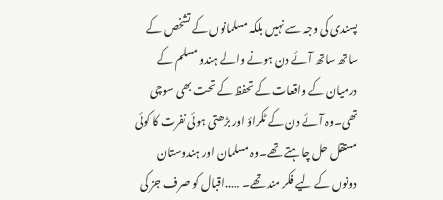پسندی کی وجہ سے نہیں بلکہ مسلمانوں کے تشخص کے ساتھ ساتھ آئے دن ہونے والے ہندو مسلم کے درمیان کے واقعات کے تحفظ کے تحت بھی سوچی تھی۔وہ آئے دن کے ٹکراؤ اور بڑھتی ہوئی نفرت کا کوئی مستقل حل چاہتے تھے۔وہ مسلمان اور ہندوستان دونوں کے لیے فکر مند تھے۔ …..اقبال کو صرف جز کی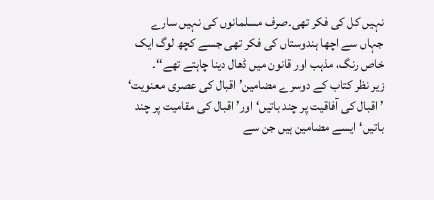نہیں کل کی فکر تھی۔صرف مسلمانوں کی نہیں سارے جہاں سے اچھا ہندوستاں کی فکر تھی جسے کچھ لوگ ایک خاص رنگ، مذہب اور قانون میں ڈھال دینا چاہتے تھے‘‘۔
زیر نظر کتاب کے دوسرے مضامین’ اقبال کی عصری معنویت‘ ’ اقبال کی آفاقیت پر چند باتیں‘ اور’ اقبال کی مقامیت پر چند باتیں‘ایسے مضامین ہیں جن سے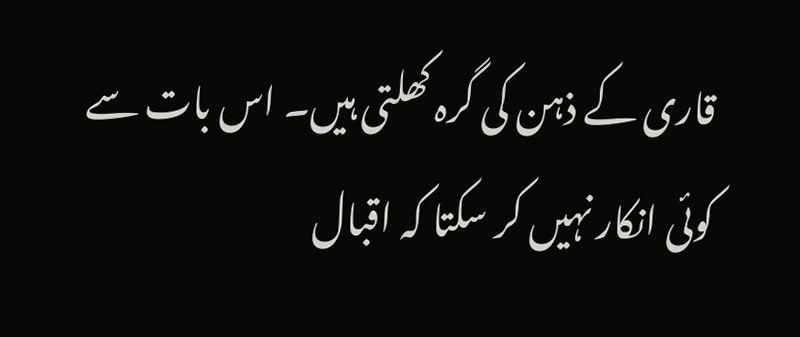قاری کے ذہن کی گرہ کھلتی ہیں۔ اس بات سے کوئی انکار نہیں کر سکتا کہ اقبال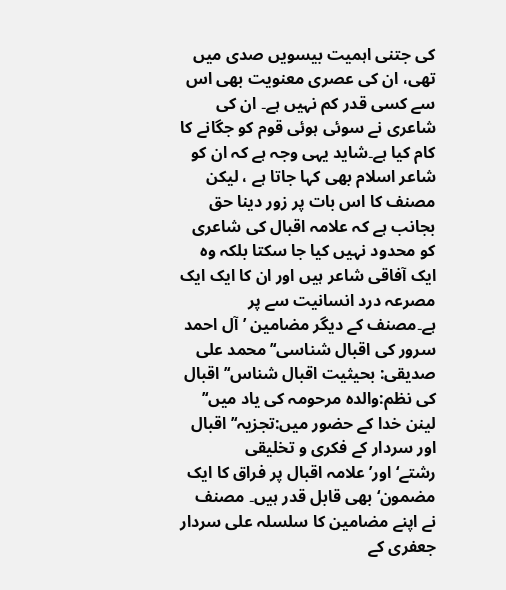کی جتنی اہمیت بیسویں صدی میں تھی، ان کی عصری معنویت بھی اس سے کسی قدر کم نہیں ہے۔ ان کی شاعری نے سوئی ہوئی قوم کو جگانے کا کام کیا ہے۔شاید یہی وجہ ہے کہ ان کو شاعر اسلام بھی کہا جاتا ہے ، لیکن مصنف کا اس بات پر زور دینا حق بجانب ہے کہ علامہ اقبال کی شاعری کو محدود نہیں کیا جا سکتا بلکہ وہ ایک آفاقی شاعر ہیں اور ان کا ایک ایک مصرعہ درد انسانیت سے پر ہے۔مصنف کے دیگر مضامین ’آل احمد سرور کی اقبال شناسی‘’ محمد علی صدیقی: بحیثیت اقبال شناس‘’ اقبال کی نظم:والدہ مرحومہ کی یاد میں‘’ لینن خدا کے حضور میں:تجزیہ‘’ اقبال اور سردار کے فکری و تخلیقی رشتے‘اور’ علامہ اقبال پر فراق کا ایک مضمون‘ بھی قابل قدر ہیں۔ مصنف نے اپنے مضامین کا سلسلہ علی سردار جعفری کے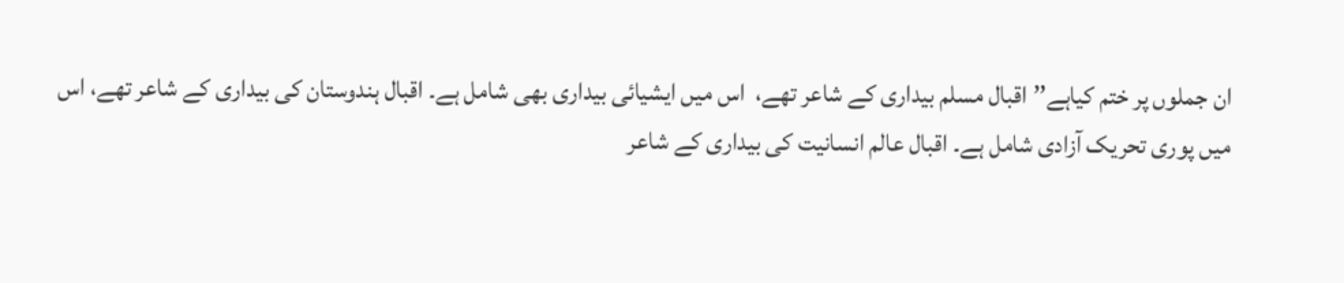ان جملوں پر ختم کیاہے’’اقبال مسلم بیداری کے شاعر تھے،  اس میں ایشیائی بیداری بھی شامل ہے۔ اقبال ہندوستان کی بیداری کے شاعر تھے، اس میں پوری تحریک آزادی شامل ہے۔ اقبال عالم انسانیت کی بیداری کے شاعر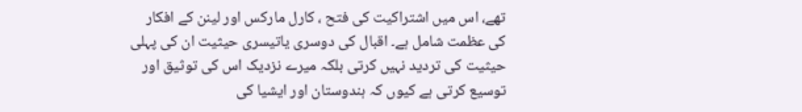تھے، اس میں اشتراکیت کی فتح ، کارل مارکس اور لینن کے افکار کی عظمت شامل ہے۔ اقبال کی دوسری یاتیسری حیثیت ان کی پہلی حیثیت کی تردید نہیں کرتی بلکہ میرے نزدیک اس کی توثیق اور توسیع کرتی ہے کیوں کہ ہندوستان اور ایشیا کی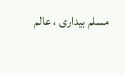مسلم بیداری ، عالم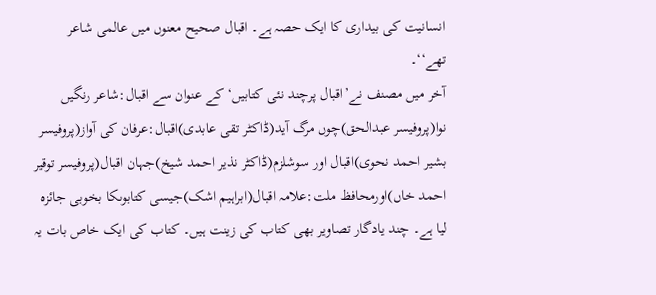انسانیت کی بیداری کا ایک حصہ ہے۔ اقبال صحیح معنوں میں عالمی شاعر تھے‘‘۔
آخر میں مصنف نے’اقبال پرچند نئی کتابیں‘ کے عنوان سے اقبال:شاعر رنگیں نوا(پروفیسر عبدالحق)چوں مرگ آید(ڈاکٹر تقی عابدی)اقبال:عرفان کی آواز(پروفیسر بشیر احمد نحوی)اقبال اور سوشلزم(ڈاکٹر نذیر احمد شیخ)جہان اقبال(پروفیسر توقیر احمد خاں)اورمحافظ ملت:علامہ اقبال(ابراہیم اشک)جیسی کتابوںکا بخوبی جائزہ لیا ہے۔ چند یادگار تصاویر بھی کتاب کی زینت ہیں۔ کتاب کی ایک خاص بات یہ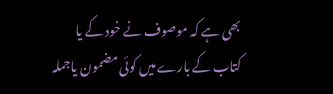بھی ہے کہ موصوف نے خود کے یا کتاب کے بارے میں کوئی مضمون یاجملہ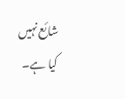شائع نہیں کیا ہے۔